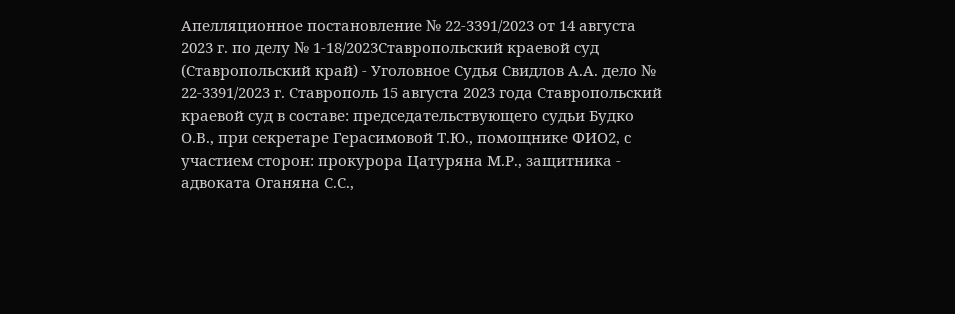Апелляционное постановление № 22-3391/2023 от 14 августа 2023 г. по делу № 1-18/2023Ставропольский краевой суд (Ставропольский край) - Уголовное Судья Свидлов А.А. дело № 22-3391/2023 г. Ставрополь 15 августа 2023 года Ставропольский краевой суд в составе: председательствующего судьи Будко О.В., при секретаре Герасимовой Т.Ю., помощнике ФИО2, с участием сторон: прокурора Цатуряна М.Р., защитника - адвоката Оганяна С.С.,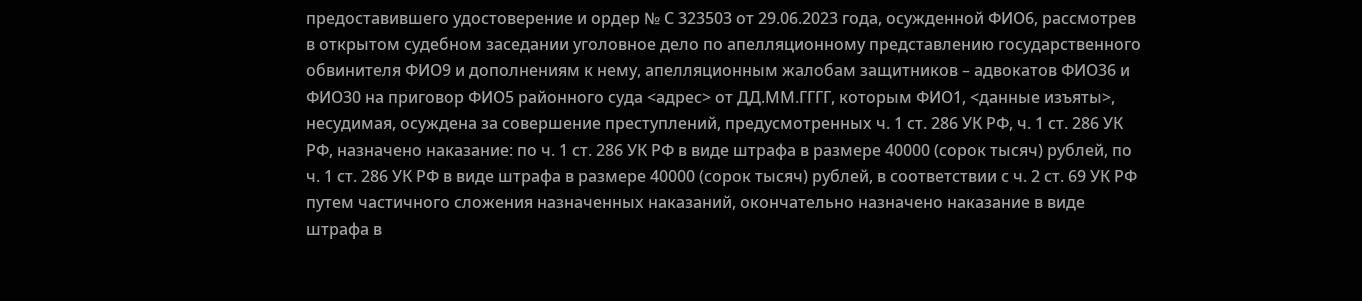предоставившего удостоверение и ордер № С 323503 от 29.06.2023 года, осужденной ФИО6, рассмотрев в открытом судебном заседании уголовное дело по апелляционному представлению государственного обвинителя ФИО9 и дополнениям к нему, апелляционным жалобам защитников – адвокатов ФИО36 и ФИО30 на приговор ФИО5 районного суда <адрес> от ДД.ММ.ГГГГ, которым ФИО1, <данные изъяты>, несудимая, осуждена за совершение преступлений, предусмотренных ч. 1 ст. 286 УК РФ, ч. 1 ст. 286 УК РФ, назначено наказание: по ч. 1 ст. 286 УК РФ в виде штрафа в размере 40000 (сорок тысяч) рублей, по ч. 1 ст. 286 УК РФ в виде штрафа в размере 40000 (сорок тысяч) рублей, в соответствии с ч. 2 ст. 69 УК РФ путем частичного сложения назначенных наказаний, окончательно назначено наказание в виде штрафа в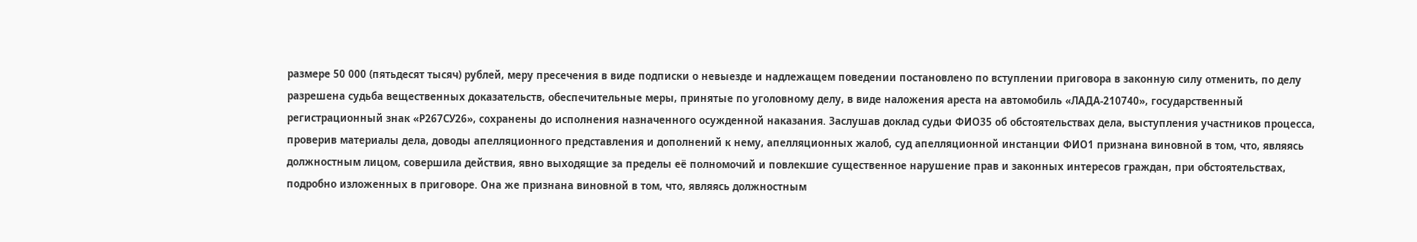размере 50 000 (пятьдесят тысяч) рублей, меру пресечения в виде подписки о невыезде и надлежащем поведении постановлено по вступлении приговора в законную силу отменить, по делу разрешена судьба вещественных доказательств, обеспечительные меры, принятые по уголовному делу, в виде наложения ареста на автомобиль «ЛАДА-210740», государственный регистрационный знак «Р267СУ26», сохранены до исполнения назначенного осужденной наказания. Заслушав доклад судьи ФИО35 об обстоятельствах дела, выступления участников процесса, проверив материалы дела, доводы апелляционного представления и дополнений к нему, апелляционных жалоб, суд апелляционной инстанции ФИО1 признана виновной в том, что, являясь должностным лицом, совершила действия, явно выходящие за пределы её полномочий и повлекшие существенное нарушение прав и законных интересов граждан, при обстоятельствах, подробно изложенных в приговоре. Она же признана виновной в том, что, являясь должностным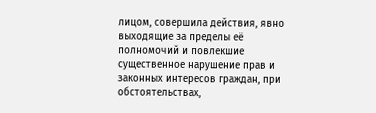лицом, совершила действия, явно выходящие за пределы её полномочий и повлекшие существенное нарушение прав и законных интересов граждан, при обстоятельствах,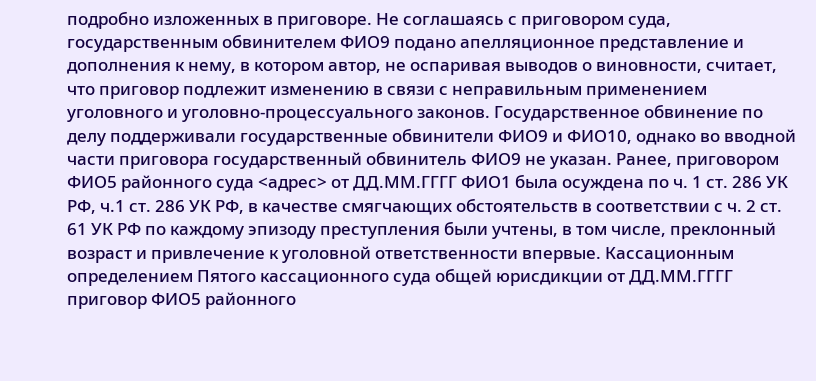подробно изложенных в приговоре. Не соглашаясь с приговором суда, государственным обвинителем ФИО9 подано апелляционное представление и дополнения к нему, в котором автор, не оспаривая выводов о виновности, считает, что приговор подлежит изменению в связи с неправильным применением уголовного и уголовно-процессуального законов. Государственное обвинение по делу поддерживали государственные обвинители ФИО9 и ФИО10, однако во вводной части приговора государственный обвинитель ФИО9 не указан. Ранее, приговором ФИО5 районного суда <адрес> от ДД.ММ.ГГГГ ФИО1 была осуждена по ч. 1 ст. 286 УК РФ, ч.1 ст. 286 УК РФ, в качестве смягчающих обстоятельств в соответствии с ч. 2 ст. 61 УК РФ по каждому эпизоду преступления были учтены, в том числе, преклонный возраст и привлечение к уголовной ответственности впервые. Кассационным определением Пятого кассационного суда общей юрисдикции от ДД.ММ.ГГГГ приговор ФИО5 районного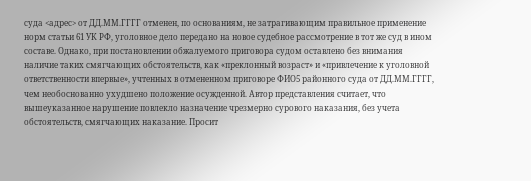суда <адрес> от ДД.ММ.ГГГГ отменен, по основаниям, не затрагивающим правильное применение норм статьи 61 УК РФ, уголовное дело передано на новое судебное рассмотрение в тот же суд в ином составе. Однако, при постановлении обжалуемого приговора судом оставлено без внимания наличие таких смягчающих обстоятельств, как «преклонный возраст» и «привлечение к уголовной ответственности впервые», учтенных в отмененном приговоре ФИО5 районного суда от ДД.ММ.ГГГГ, чем необоснованно ухудшено положение осужденной. Автор представления считает, что вышеуказанное нарушение повлекло назначение чрезмерно сурового наказания, без учета обстоятельств, смягчающих наказание. Просит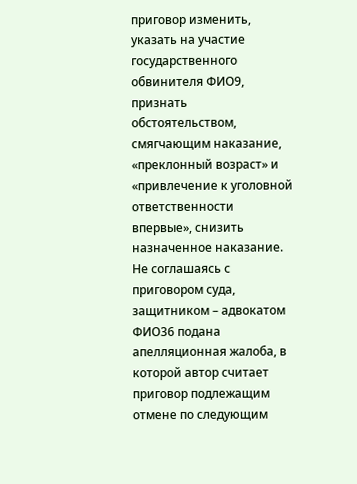приговор изменить, указать на участие государственного обвинителя ФИО9, признать обстоятельством, смягчающим наказание, «преклонный возраст» и «привлечение к уголовной ответственности впервые», снизить назначенное наказание. Не соглашаясь с приговором суда, защитником – адвокатом ФИО36 подана апелляционная жалоба, в которой автор считает приговор подлежащим отмене по следующим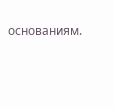основаниям.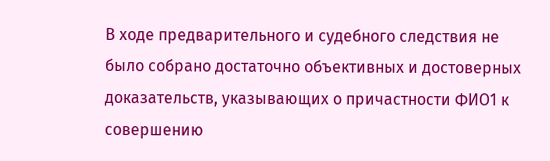В ходе предварительного и судебного следствия не было собрано достаточно объективных и достоверных доказательств, указывающих о причастности ФИО1 к совершению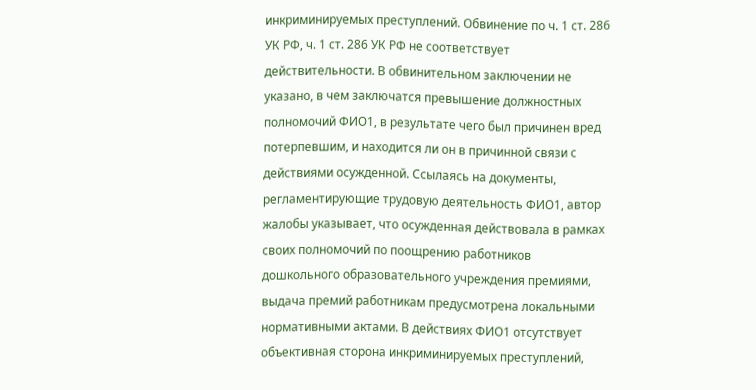инкриминируемых преступлений. Обвинение по ч. 1 ст. 286 УК РФ, ч. 1 ст. 286 УК РФ не соответствует действительности. В обвинительном заключении не указано, в чем заключатся превышение должностных полномочий ФИО1, в результате чего был причинен вред потерпевшим, и находится ли он в причинной связи с действиями осужденной. Ссылаясь на документы, регламентирующие трудовую деятельность ФИО1, автор жалобы указывает, что осужденная действовала в рамках своих полномочий по поощрению работников дошкольного образовательного учреждения премиями, выдача премий работникам предусмотрена локальными нормативными актами. В действиях ФИО1 отсутствует объективная сторона инкриминируемых преступлений,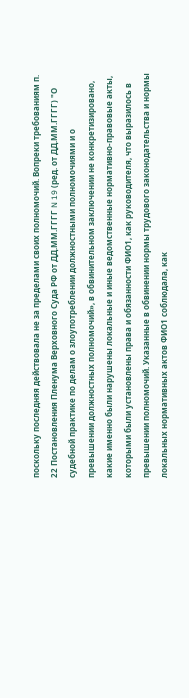поскольку последняя действовала не за пределами своих полномочий. Вопреки требованиям п. 22 Постановления Пленума Верховного Суда РФ от ДД.ММ.ГГГГ N 19 (ред. от ДД.ММ.ГГГГ) "О судебной практике по делам о злоупотреблении должностными полномочиями и о превышении должностных полномочий», в обвинительном заключении не конкретизировано, какие именно были нарушены локальные и иные ведомственные нормативно-правовые акты, которыми были установлены права и обязанности ФИО1, как руководителя, что выразилось в превышении полномочий. Указанные в обвинении нормы трудового законодательства и нормы локальных нормативных актов ФИО1 соблюдала, как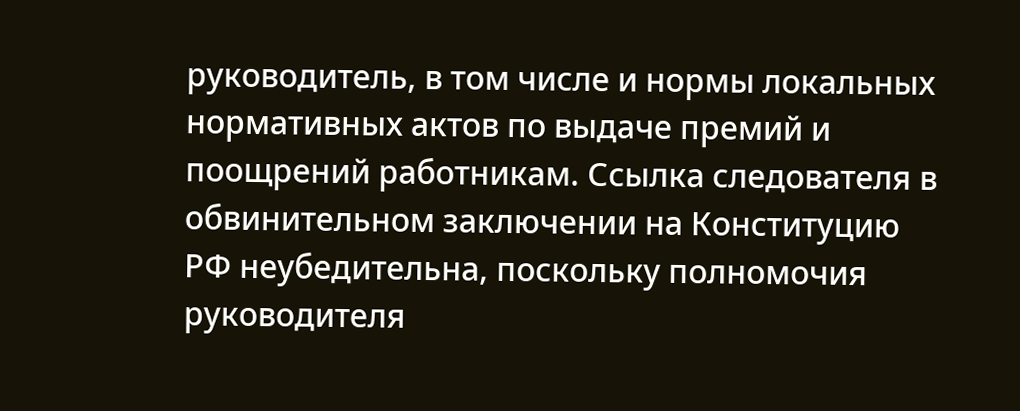руководитель, в том числе и нормы локальных нормативных актов по выдаче премий и поощрений работникам. Ссылка следователя в обвинительном заключении на Конституцию РФ неубедительна, поскольку полномочия руководителя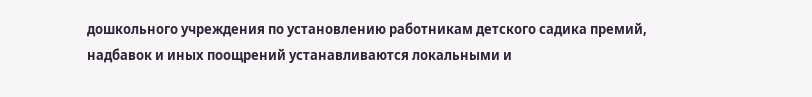дошкольного учреждения по установлению работникам детского садика премий, надбавок и иных поощрений устанавливаются локальными и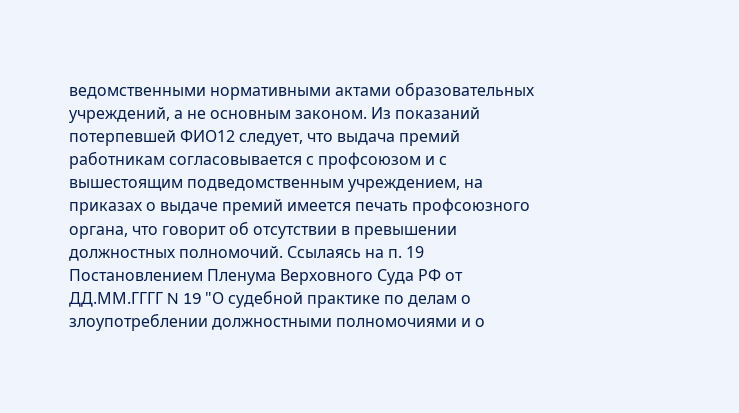ведомственными нормативными актами образовательных учреждений, а не основным законом. Из показаний потерпевшей ФИО12 следует, что выдача премий работникам согласовывается с профсоюзом и с вышестоящим подведомственным учреждением, на приказах о выдаче премий имеется печать профсоюзного органа, что говорит об отсутствии в превышении должностных полномочий. Ссылаясь на п. 19 Постановлением Пленума Верховного Суда РФ от ДД.ММ.ГГГГ N 19 "О судебной практике по делам о злоупотреблении должностными полномочиями и о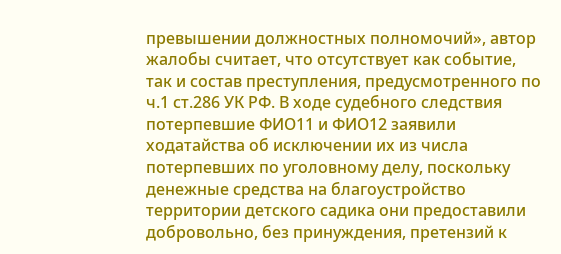превышении должностных полномочий», автор жалобы считает, что отсутствует как событие, так и состав преступления, предусмотренного по ч.1 ст.286 УК РФ. В ходе судебного следствия потерпевшие ФИО11 и ФИО12 заявили ходатайства об исключении их из числа потерпевших по уголовному делу, поскольку денежные средства на благоустройство территории детского садика они предоставили добровольно, без принуждения, претензий к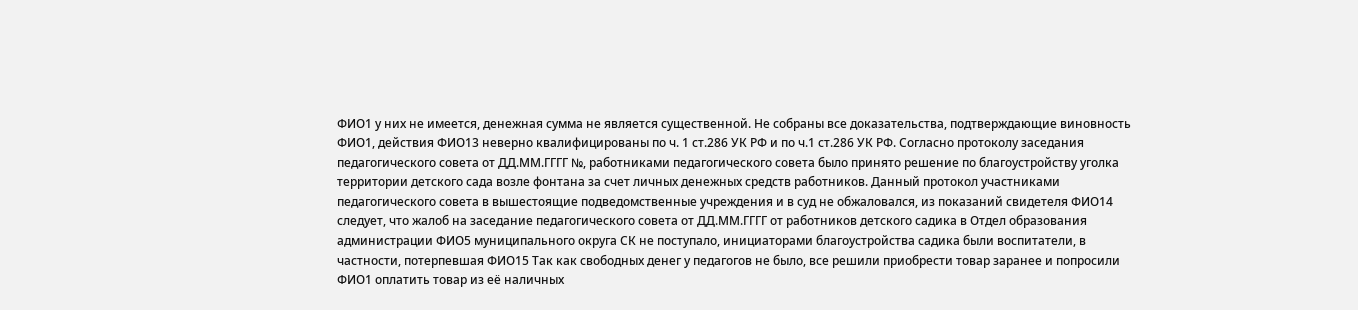ФИО1 у них не имеется, денежная сумма не является существенной. Не собраны все доказательства, подтверждающие виновность ФИО1, действия ФИО13 неверно квалифицированы по ч. 1 ст.286 УК РФ и по ч.1 ст.286 УК РФ. Согласно протоколу заседания педагогического совета от ДД.ММ.ГГГГ №, работниками педагогического совета было принято решение по благоустройству уголка территории детского сада возле фонтана за счет личных денежных средств работников. Данный протокол участниками педагогического совета в вышестоящие подведомственные учреждения и в суд не обжаловался, из показаний свидетеля ФИО14 следует, что жалоб на заседание педагогического совета от ДД.ММ.ГГГГ от работников детского садика в Отдел образования администрации ФИО5 муниципального округа СК не поступало, инициаторами благоустройства садика были воспитатели, в частности, потерпевшая ФИО15 Так как свободных денег у педагогов не было, все решили приобрести товар заранее и попросили ФИО1 оплатить товар из её наличных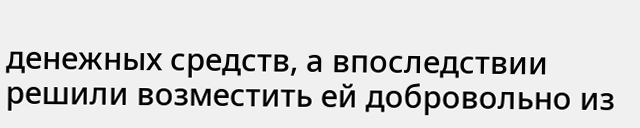денежных средств, а впоследствии решили возместить ей добровольно из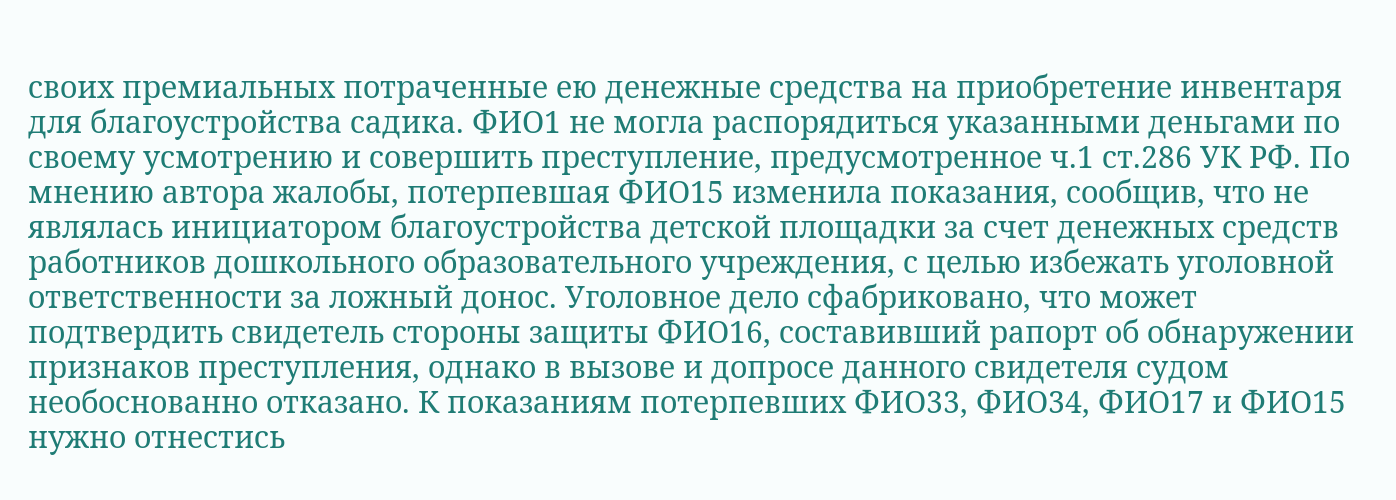своих премиальных потраченные ею денежные средства на приобретение инвентаря для благоустройства садика. ФИО1 не могла распорядиться указанными деньгами по своему усмотрению и совершить преступление, предусмотренное ч.1 ст.286 УК РФ. По мнению автора жалобы, потерпевшая ФИО15 изменила показания, сообщив, что не являлась инициатором благоустройства детской площадки за счет денежных средств работников дошкольного образовательного учреждения, с целью избежать уголовной ответственности за ложный донос. Уголовное дело сфабриковано, что может подтвердить свидетель стороны защиты ФИО16, составивший рапорт об обнаружении признаков преступления, однако в вызове и допросе данного свидетеля судом необоснованно отказано. К показаниям потерпевших ФИО33, ФИО34, ФИО17 и ФИО15 нужно отнестись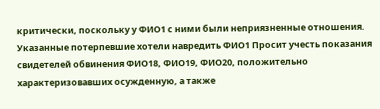критически, поскольку у ФИО1 с ними были неприязненные отношения. Указанные потерпевшие хотели навредить ФИО1 Просит учесть показания свидетелей обвинения ФИО18, ФИО19, ФИО20, положительно характеризовавших осужденную, а также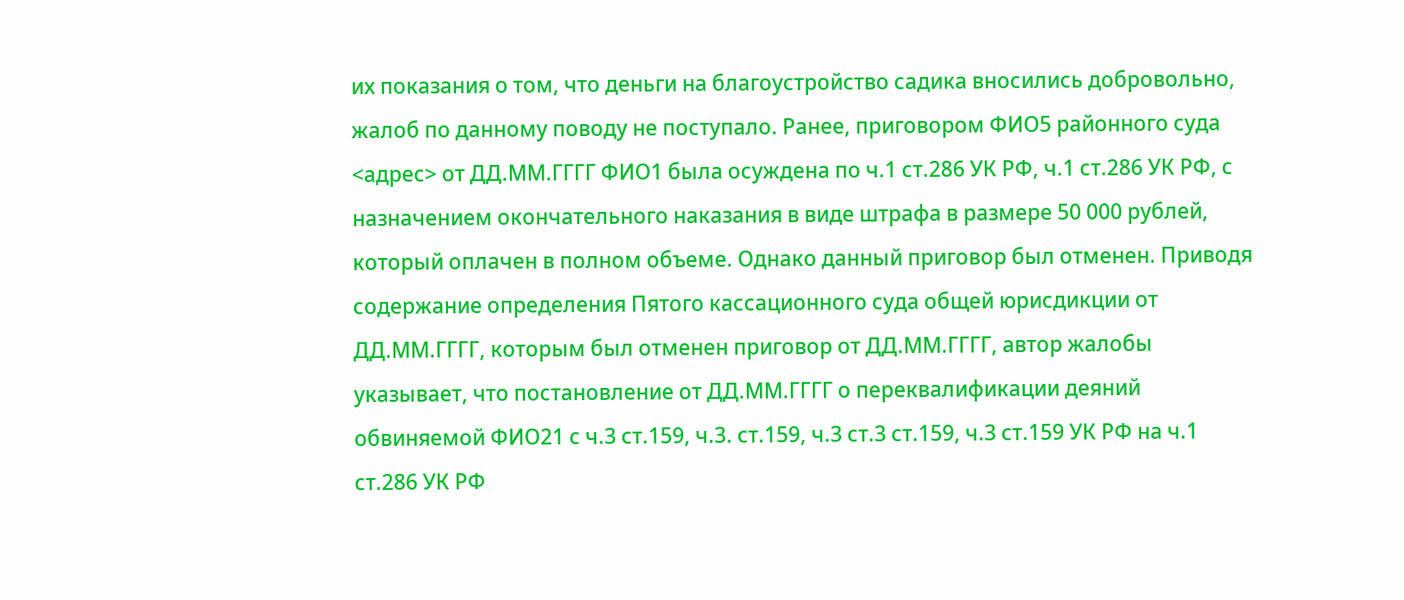их показания о том, что деньги на благоустройство садика вносились добровольно, жалоб по данному поводу не поступало. Ранее, приговором ФИО5 районного суда <адрес> от ДД.ММ.ГГГГ ФИО1 была осуждена по ч.1 ст.286 УК РФ, ч.1 ст.286 УК РФ, с назначением окончательного наказания в виде штрафа в размере 50 000 рублей, который оплачен в полном объеме. Однако данный приговор был отменен. Приводя содержание определения Пятого кассационного суда общей юрисдикции от ДД.ММ.ГГГГ, которым был отменен приговор от ДД.ММ.ГГГГ, автор жалобы указывает, что постановление от ДД.ММ.ГГГГ о переквалификации деяний обвиняемой ФИО21 с ч.3 ст.159, ч.3. ст.159, ч.3 ст.3 ст.159, ч.3 ст.159 УК РФ на ч.1 ст.286 УК РФ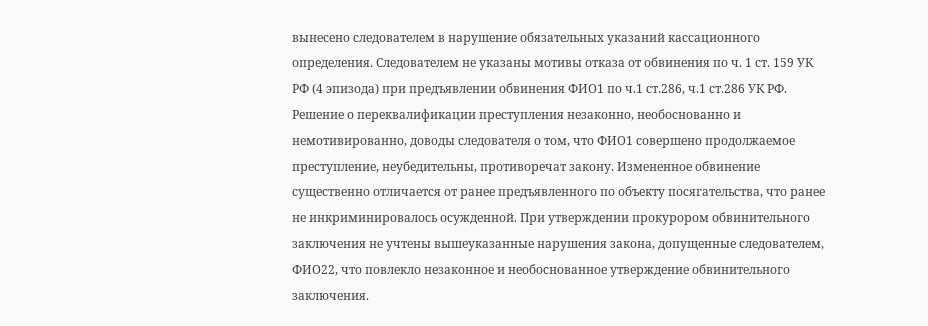вынесено следователем в нарушение обязательных указаний кассационного определения. Следователем не указаны мотивы отказа от обвинения по ч. 1 ст. 159 УК РФ (4 эпизода) при предъявлении обвинения ФИО1 по ч.1 ст.286, ч.1 ст.286 УК РФ. Решение о переквалификации преступления незаконно, необоснованно и немотивированно, доводы следователя о том, что ФИО1 совершено продолжаемое преступление, неубедительны, противоречат закону. Измененное обвинение существенно отличается от ранее предъявленного по объекту посягательства, что ранее не инкриминировалось осужденной. При утверждении прокурором обвинительного заключения не учтены вышеуказанные нарушения закона, допущенные следователем, ФИО22, что повлекло незаконное и необоснованное утверждение обвинительного заключения.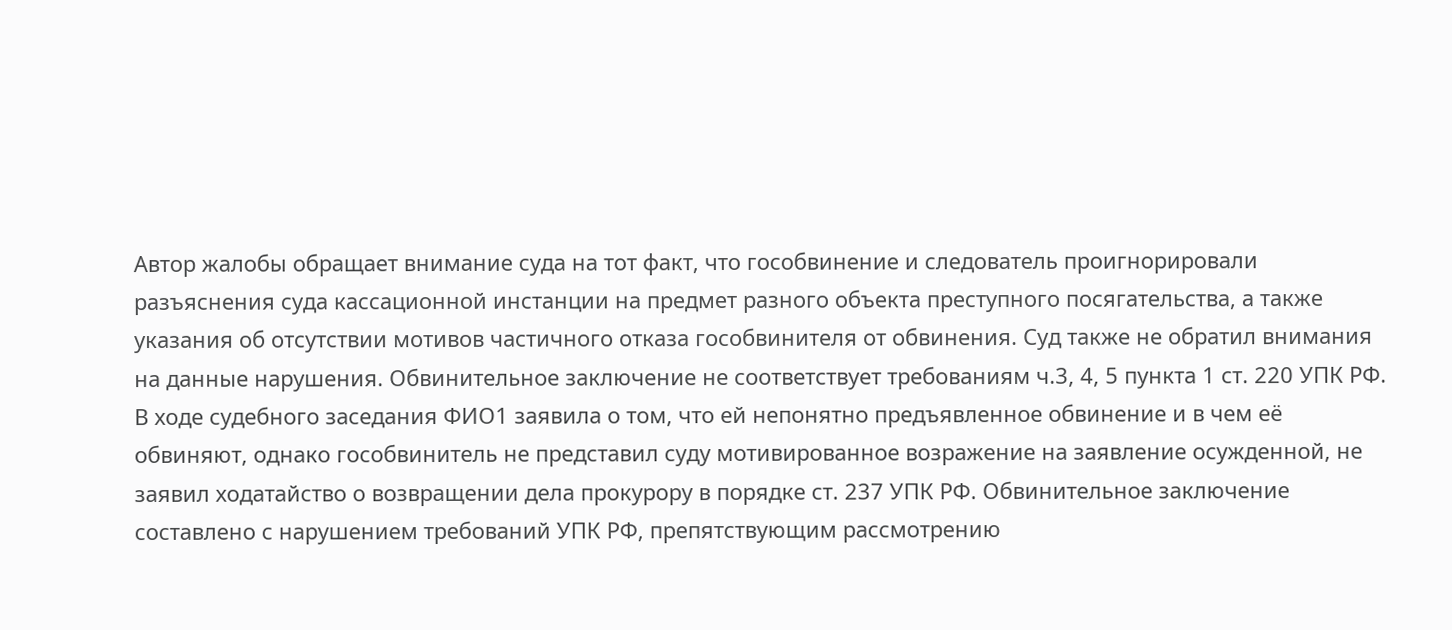Автор жалобы обращает внимание суда на тот факт, что гособвинение и следователь проигнорировали разъяснения суда кассационной инстанции на предмет разного объекта преступного посягательства, а также указания об отсутствии мотивов частичного отказа гособвинителя от обвинения. Суд также не обратил внимания на данные нарушения. Обвинительное заключение не соответствует требованиям ч.3, 4, 5 пункта 1 ст. 220 УПК РФ. В ходе судебного заседания ФИО1 заявила о том, что ей непонятно предъявленное обвинение и в чем её обвиняют, однако гособвинитель не представил суду мотивированное возражение на заявление осужденной, не заявил ходатайство о возвращении дела прокурору в порядке ст. 237 УПК РФ. Обвинительное заключение составлено с нарушением требований УПК РФ, препятствующим рассмотрению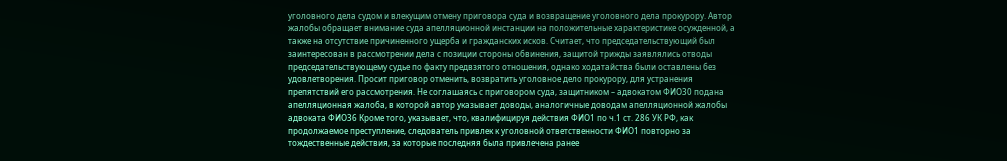уголовного дела судом и влекущим отмену приговора суда и возвращение уголовного дела прокурору. Автор жалобы обращает внимание суда апелляционной инстанции на положительные характеристике осужденной, а также на отсутствие причиненного ущерба и гражданских исков. Считает, что председательствующий был заинтересован в рассмотрении дела с позиции стороны обвинения, защитой трижды заявлялись отводы председательствующему судье по факту предвзятого отношения, однако ходатайства были оставлены без удовлетворения. Просит приговор отменить, возвратить уголовное дело прокурору, для устранения препятствий его рассмотрения. Не соглашаясь с приговором суда, защитником – адвокатом ФИО30 подана апелляционная жалоба, в которой автор указывает доводы, аналогичные доводам апелляционной жалобы адвоката ФИО36 Кроме того, указывает, что, квалифицируя действия ФИО1 по ч.1 ст. 286 УК РФ, как продолжаемое преступление, следователь привлек к уголовной ответственности ФИО1 повторно за тождественные действия, за которые последняя была привлечена ранее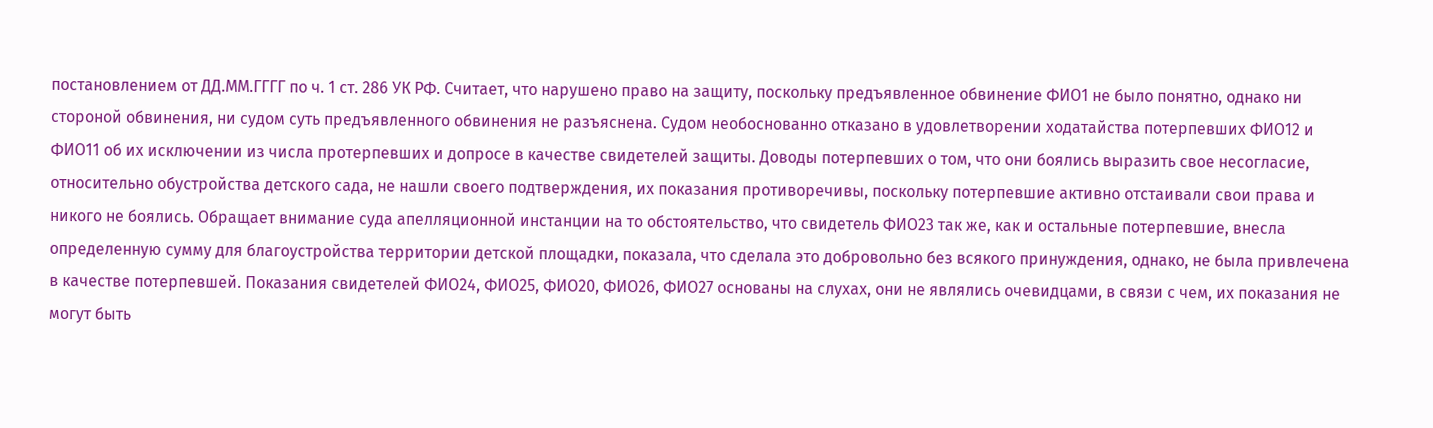постановлением от ДД.ММ.ГГГГ по ч. 1 ст. 286 УК РФ. Считает, что нарушено право на защиту, поскольку предъявленное обвинение ФИО1 не было понятно, однако ни стороной обвинения, ни судом суть предъявленного обвинения не разъяснена. Судом необоснованно отказано в удовлетворении ходатайства потерпевших ФИО12 и ФИО11 об их исключении из числа протерпевших и допросе в качестве свидетелей защиты. Доводы потерпевших о том, что они боялись выразить свое несогласие, относительно обустройства детского сада, не нашли своего подтверждения, их показания противоречивы, поскольку потерпевшие активно отстаивали свои права и никого не боялись. Обращает внимание суда апелляционной инстанции на то обстоятельство, что свидетель ФИО23 так же, как и остальные потерпевшие, внесла определенную сумму для благоустройства территории детской площадки, показала, что сделала это добровольно без всякого принуждения, однако, не была привлечена в качестве потерпевшей. Показания свидетелей ФИО24, ФИО25, ФИО20, ФИО26, ФИО27 основаны на слухах, они не являлись очевидцами, в связи с чем, их показания не могут быть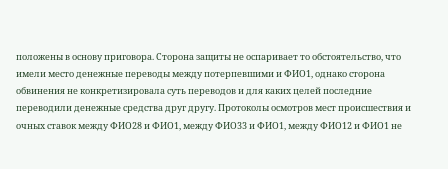положены в основу приговора. Сторона защиты не оспаривает то обстоятельство, что имели место денежные переводы между потерпевшими и ФИО1, однако сторона обвинения не конкретизировала суть переводов и для каких целей последние переводили денежные средства друг другу. Протоколы осмотров мест происшествия и очных ставок между ФИО28 и ФИО1, между ФИО33 и ФИО1, между ФИО12 и ФИО1 не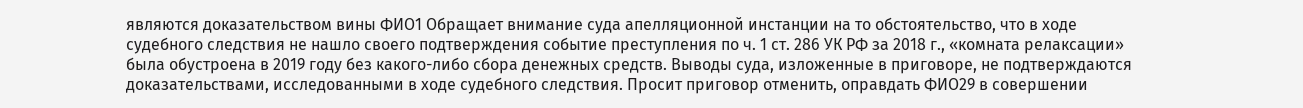являются доказательством вины ФИО1 Обращает внимание суда апелляционной инстанции на то обстоятельство, что в ходе судебного следствия не нашло своего подтверждения событие преступления по ч. 1 ст. 286 УК РФ за 2018 г., «комната релаксации» была обустроена в 2019 году без какого-либо сбора денежных средств. Выводы суда, изложенные в приговоре, не подтверждаются доказательствами, исследованными в ходе судебного следствия. Просит приговор отменить, оправдать ФИО29 в совершении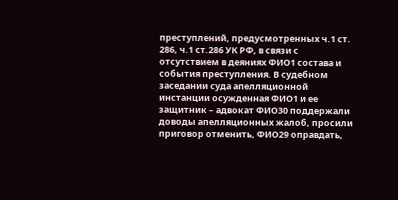преступлений, предусмотренных ч.1 ст. 286, ч.1 ст.286 УК РФ, в связи с отсутствием в деяниях ФИО1 состава и события преступления. В судебном заседании суда апелляционной инстанции осужденная ФИО1 и ее защитник – адвокат ФИО30 поддержали доводы апелляционных жалоб, просили приговор отменить, ФИО29 оправдать,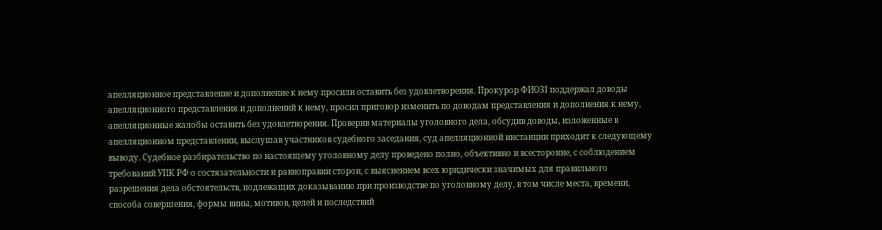апелляционное представление и дополнение к нему просили оставить без удовлетворения. Прокурор ФИО31 поддержал доводы апелляционного представления и дополнений к нему, просил приговор изменить по доводам представления и дополнения к нему, апелляционные жалобы оставить без удовлетворения. Проверив материалы уголовного дела, обсудив доводы, изложенные в апелляционном представлении, выслушав участников судебного заседания, суд апелляционной инстанции приходит к следующему выводу. Судебное разбирательство по настоящему уголовному делу проведено полно, объективно и всесторонне, с соблюдением требований УПК РФ о состязательности и равноправии сторон, с выяснением всех юридически значимых для правильного разрешения дела обстоятельств, подлежащих доказыванию при производстве по уголовному делу, в том числе места, времени, способа совершения, формы вины, мотивов, целей и последствий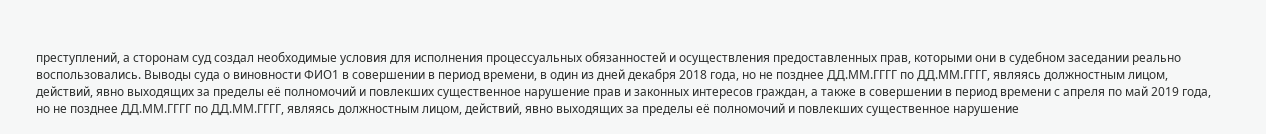преступлений, а сторонам суд создал необходимые условия для исполнения процессуальных обязанностей и осуществления предоставленных прав, которыми они в судебном заседании реально воспользовались. Выводы суда о виновности ФИО1 в совершении в период времени, в один из дней декабря 2018 года, но не позднее ДД.ММ.ГГГГ по ДД.ММ.ГГГГ, являясь должностным лицом, действий, явно выходящих за пределы её полномочий и повлекших существенное нарушение прав и законных интересов граждан, а также в совершении в период времени с апреля по май 2019 года, но не позднее ДД.ММ.ГГГГ по ДД.ММ.ГГГГ, являясь должностным лицом, действий, явно выходящих за пределы её полномочий и повлекших существенное нарушение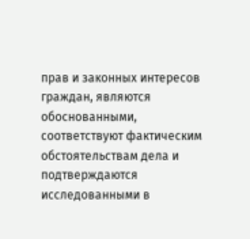прав и законных интересов граждан, являются обоснованными, соответствуют фактическим обстоятельствам дела и подтверждаются исследованными в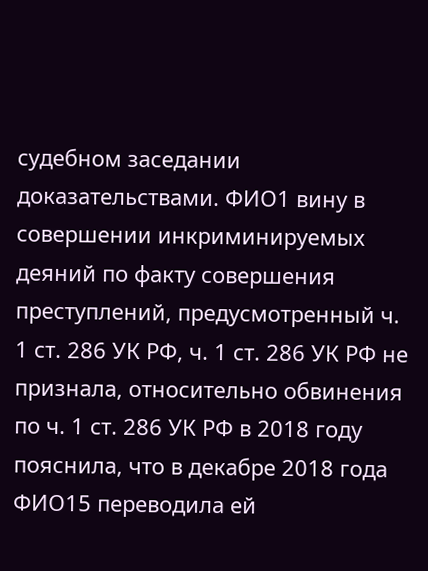судебном заседании доказательствами. ФИО1 вину в совершении инкриминируемых деяний по факту совершения преступлений, предусмотренный ч. 1 ст. 286 УК РФ, ч. 1 ст. 286 УК РФ не признала, относительно обвинения по ч. 1 ст. 286 УК РФ в 2018 году пояснила, что в декабре 2018 года ФИО15 переводила ей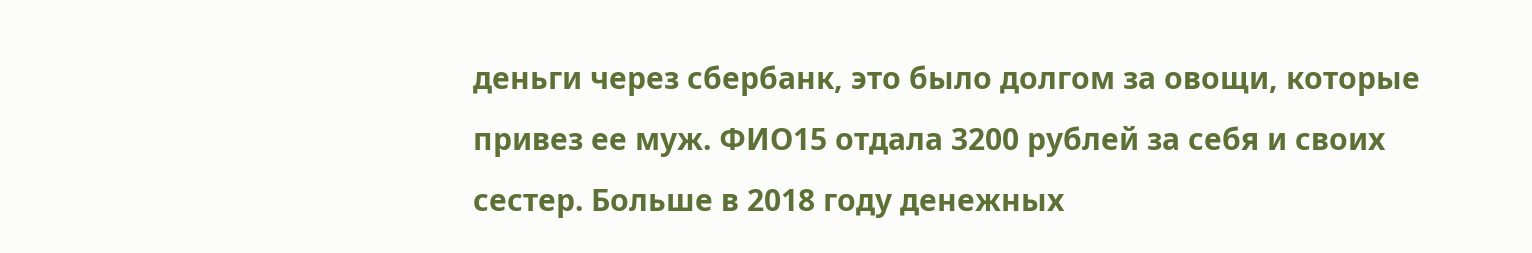деньги через сбербанк, это было долгом за овощи, которые привез ее муж. ФИО15 отдала 3200 рублей за себя и своих сестер. Больше в 2018 году денежных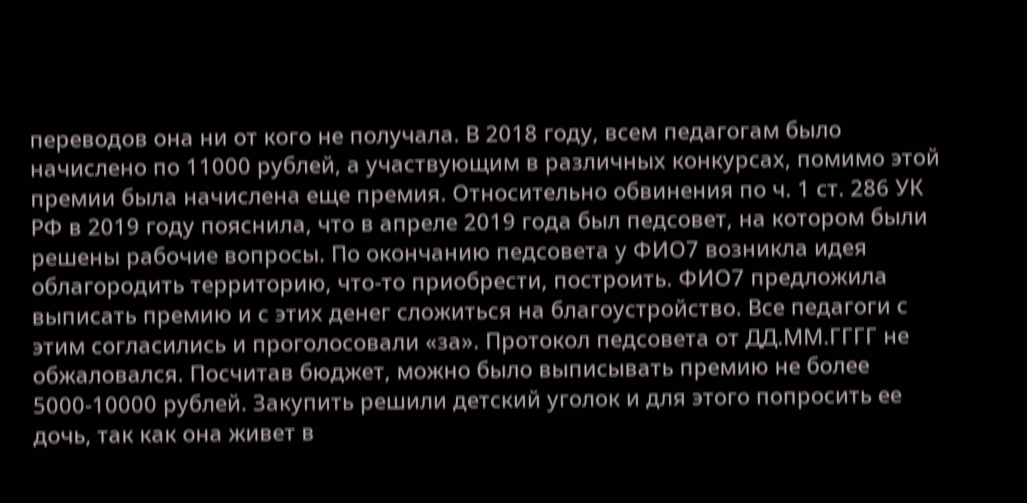переводов она ни от кого не получала. В 2018 году, всем педагогам было начислено по 11000 рублей, а участвующим в различных конкурсах, помимо этой премии была начислена еще премия. Относительно обвинения по ч. 1 ст. 286 УК РФ в 2019 году пояснила, что в апреле 2019 года был педсовет, на котором были решены рабочие вопросы. По окончанию педсовета у ФИО7 возникла идея облагородить территорию, что-то приобрести, построить. ФИО7 предложила выписать премию и с этих денег сложиться на благоустройство. Все педагоги с этим согласились и проголосовали «за». Протокол педсовета от ДД.ММ.ГГГГ не обжаловался. Посчитав бюджет, можно было выписывать премию не более 5000-10000 рублей. Закупить решили детский уголок и для этого попросить ее дочь, так как она живет в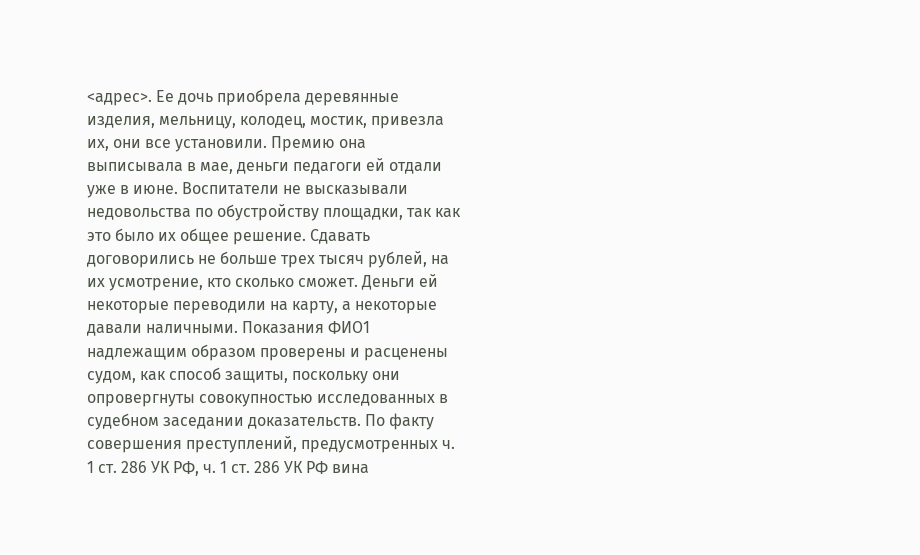<адрес>. Ее дочь приобрела деревянные изделия, мельницу, колодец, мостик, привезла их, они все установили. Премию она выписывала в мае, деньги педагоги ей отдали уже в июне. Воспитатели не высказывали недовольства по обустройству площадки, так как это было их общее решение. Сдавать договорились не больше трех тысяч рублей, на их усмотрение, кто сколько сможет. Деньги ей некоторые переводили на карту, а некоторые давали наличными. Показания ФИО1 надлежащим образом проверены и расценены судом, как способ защиты, поскольку они опровергнуты совокупностью исследованных в судебном заседании доказательств. По факту совершения преступлений, предусмотренных ч. 1 ст. 286 УК РФ, ч. 1 ст. 286 УК РФ вина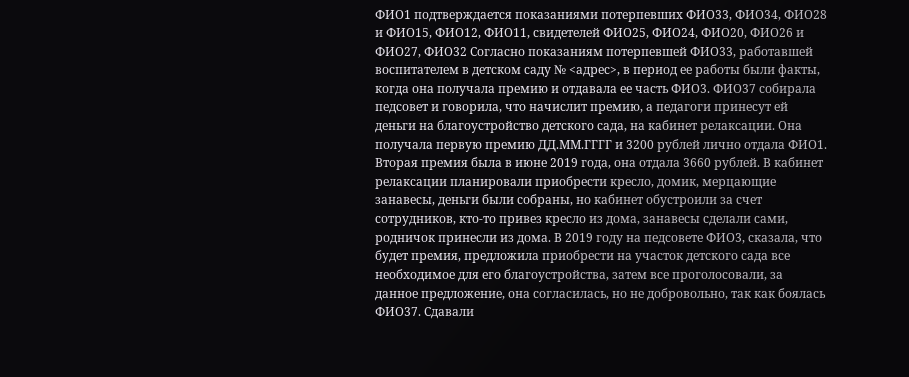ФИО1 подтверждается показаниями потерпевших ФИО33, ФИО34, ФИО28 и ФИО15, ФИО12, ФИО11, свидетелей ФИО25, ФИО24, ФИО20, ФИО26 и ФИО27, ФИО32 Согласно показаниям потерпевшей ФИО33, работавшей воспитателем в детском саду № <адрес>, в период ее работы были факты, когда она получала премию и отдавала ее часть ФИО3. ФИО37 собирала педсовет и говорила, что начислит премию, а педагоги принесут ей деньги на благоустройство детского сада, на кабинет релаксации. Она получала первую премию ДД.ММ.ГГГГ и 3200 рублей лично отдала ФИО1. Вторая премия была в июне 2019 года, она отдала 3660 рублей. В кабинет релаксации планировали приобрести кресло, домик, мерцающие занавесы, деньги были собраны, но кабинет обустроили за счет сотрудников, кто-то привез кресло из дома, занавесы сделали сами, родничок принесли из дома. В 2019 году на педсовете ФИО3, сказала, что будет премия, предложила приобрести на участок детского сада все необходимое для его благоустройства, затем все проголосовали, за данное предложение, она согласилась, но не добровольно, так как боялась ФИО37. Сдавали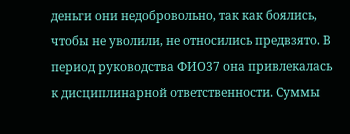деньги они недобровольно, так как боялись, чтобы не уволили, не относились предвзято. В период руководства ФИО37 она привлекалась к дисциплинарной ответственности. Суммы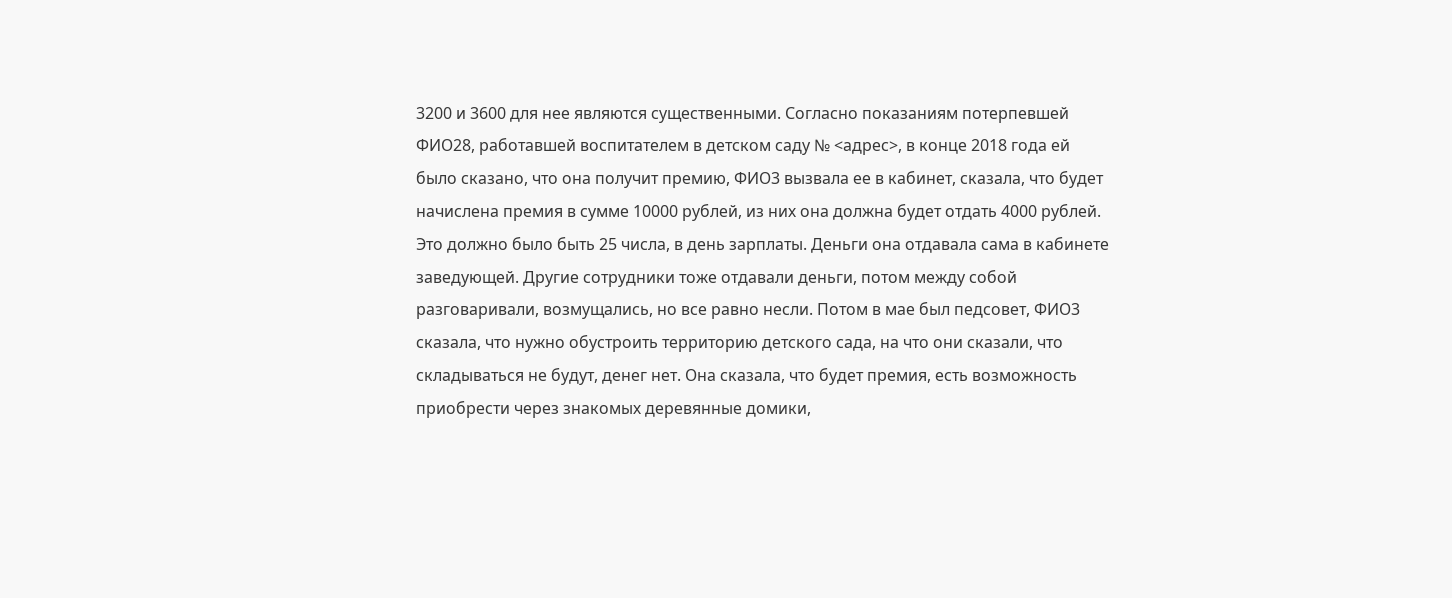3200 и 3600 для нее являются существенными. Согласно показаниям потерпевшей ФИО28, работавшей воспитателем в детском саду № <адрес>, в конце 2018 года ей было сказано, что она получит премию, ФИО3 вызвала ее в кабинет, сказала, что будет начислена премия в сумме 10000 рублей, из них она должна будет отдать 4000 рублей. Это должно было быть 25 числа, в день зарплаты. Деньги она отдавала сама в кабинете заведующей. Другие сотрудники тоже отдавали деньги, потом между собой разговаривали, возмущались, но все равно несли. Потом в мае был педсовет, ФИО3 сказала, что нужно обустроить территорию детского сада, на что они сказали, что складываться не будут, денег нет. Она сказала, что будет премия, есть возможность приобрести через знакомых деревянные домики,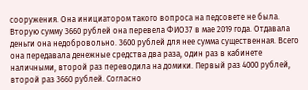сооружения. Она инициатором такого вопроса на педсовете не была. Вторую сумму 3660 рублей она перевела ФИО37 в мае 2019 года. Отдавала деньги она недобровольно. 3600 рублей для нее сумма существенная. Всего она передавала денежные средства два раза, один раз в кабинете наличными, второй раз переводила на домики. Первый раз 4000 рублей, второй раз 3660 рублей. Согласно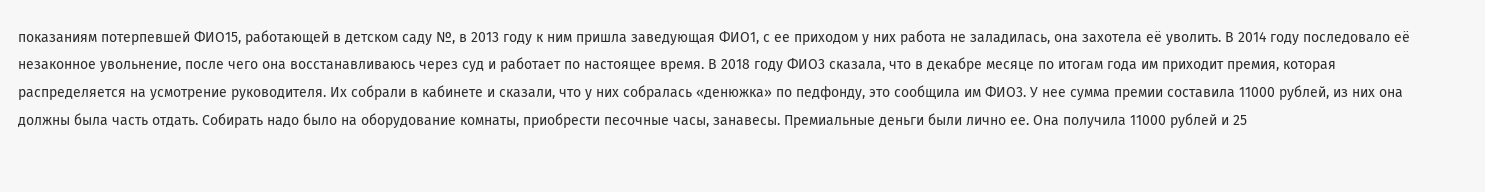показаниям потерпевшей ФИО15, работающей в детском саду №, в 2013 году к ним пришла заведующая ФИО1, с ее приходом у них работа не заладилась, она захотела её уволить. В 2014 году последовало её незаконное увольнение, после чего она восстанавливаюсь через суд и работает по настоящее время. В 2018 году ФИО3 сказала, что в декабре месяце по итогам года им приходит премия, которая распределяется на усмотрение руководителя. Их собрали в кабинете и сказали, что у них собралась «денюжка» по педфонду, это сообщила им ФИО3. У нее сумма премии составила 11000 рублей, из них она должны была часть отдать. Собирать надо было на оборудование комнаты, приобрести песочные часы, занавесы. Премиальные деньги были лично ее. Она получила 11000 рублей и 25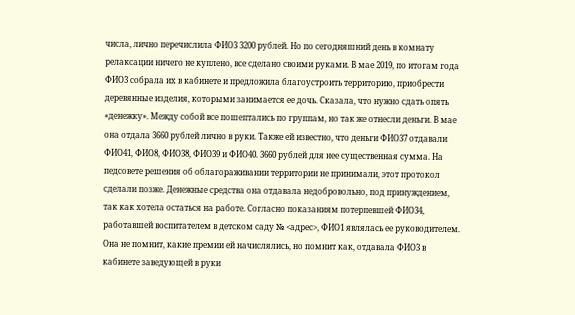числа, лично перечислила ФИО3 3200 рублей. Но по сегодняшний день в комнату релаксации ничего не куплено, все сделано своими руками. В мае 2019, по итогам года ФИО3 собрала их в кабинете и предложила благоустроить территорию, приобрести деревянные изделия, которыми занимается ее дочь. Сказала, что нужно сдать опять «денежку». Между собой все пошептались по группам, но так же отнесли деньги. В мае она отдала 3660 рублей лично в руки. Также ей известно, что деньги ФИО37 отдавали ФИО41, ФИО8, ФИО38, ФИО39 и ФИО40. 3660 рублей для нее существенная сумма. На педсовете решения об облагораживании территории не принимали, этот протокол сделали позже. Денежные средства она отдавала недобровольно, под принуждением, так как хотела остаться на работе. Согласно показаниям потерпевшей ФИО34, работавшей воспитателем в детском саду № <адрес>, ФИО1 являлась ее руководителем. Она не помнит, какие премии ей начислялись, но помнит как, отдавала ФИО3 в кабинете заведующей в руки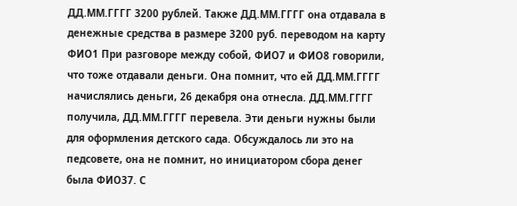ДД.ММ.ГГГГ 3200 рублей. Также ДД.ММ.ГГГГ она отдавала в денежные средства в размере 3200 руб. переводом на карту ФИО1 При разговоре между собой, ФИО7 и ФИО8 говорили, что тоже отдавали деньги. Она помнит, что ей ДД.ММ.ГГГГ начислялись деньги, 26 декабря она отнесла. ДД.ММ.ГГГГ получила, ДД.ММ.ГГГГ перевела. Эти деньги нужны были для оформления детского сада. Обсуждалось ли это на педсовете, она не помнит, но инициатором сбора денег была ФИО37. С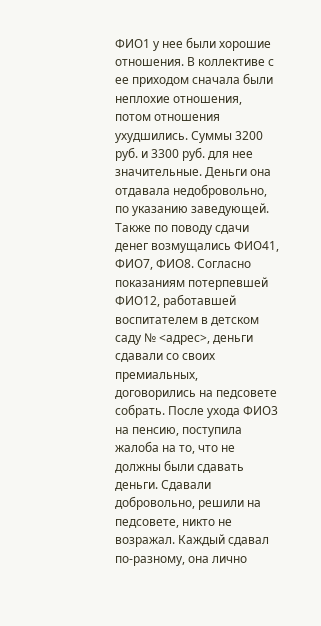ФИО1 у нее были хорошие отношения. В коллективе с ее приходом сначала были неплохие отношения, потом отношения ухудшились. Суммы 3200 руб. и 3300 руб. для нее значительные. Деньги она отдавала недобровольно, по указанию заведующей. Также по поводу сдачи денег возмущались ФИО41, ФИО7, ФИО8. Согласно показаниям потерпевшей ФИО12, работавшей воспитателем в детском саду № <адрес>, деньги сдавали со своих премиальных, договорились на педсовете собрать. После ухода ФИО3 на пенсию, поступила жалоба на то, что не должны были сдавать деньги. Сдавали добровольно, решили на педсовете, никто не возражал. Каждый сдавал по-разному, она лично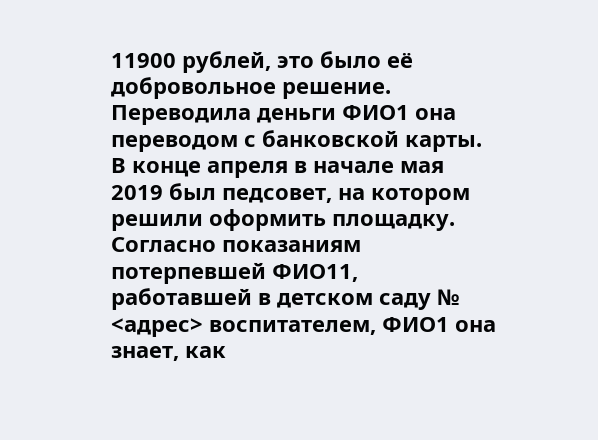11900 рублей, это было её добровольное решение. Переводила деньги ФИО1 она переводом с банковской карты. В конце апреля в начале мая 2019 был педсовет, на котором решили оформить площадку. Согласно показаниям потерпевшей ФИО11, работавшей в детском саду № <адрес> воспитателем, ФИО1 она знает, как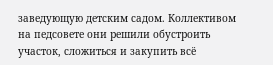заведующую детским садом. Коллективом на педсовете они решили обустроить участок, сложиться и закупить всё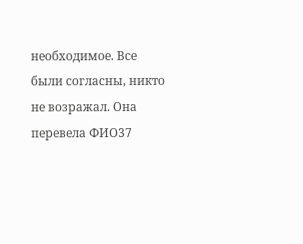необходимое. Все были согласны, никто не возражал. Она перевела ФИО37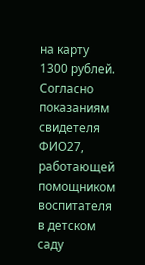на карту 1300 рублей. Согласно показаниям свидетеля ФИО27, работающей помощником воспитателя в детском саду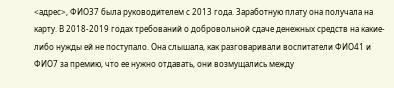<адрес>, ФИО37 была руководителем с 2013 года. Заработную плату она получала на карту. В 2018-2019 годах требований о добровольной сдаче денежных средств на какие-либо нужды ей не поступало. Она слышала, как разговаривали воспитатели ФИО41 и ФИО7 за премию, что ее нужно отдавать, они возмущались между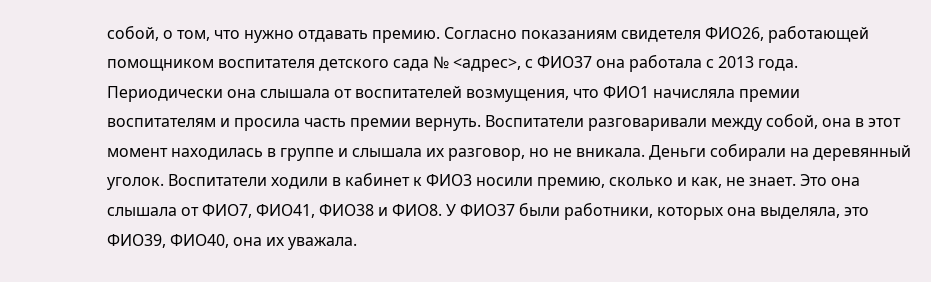собой, о том, что нужно отдавать премию. Согласно показаниям свидетеля ФИО26, работающей помощником воспитателя детского сада № <адрес>, с ФИО37 она работала с 2013 года. Периодически она слышала от воспитателей возмущения, что ФИО1 начисляла премии воспитателям и просила часть премии вернуть. Воспитатели разговаривали между собой, она в этот момент находилась в группе и слышала их разговор, но не вникала. Деньги собирали на деревянный уголок. Воспитатели ходили в кабинет к ФИО3 носили премию, сколько и как, не знает. Это она слышала от ФИО7, ФИО41, ФИО38 и ФИО8. У ФИО37 были работники, которых она выделяла, это ФИО39, ФИО40, она их уважала.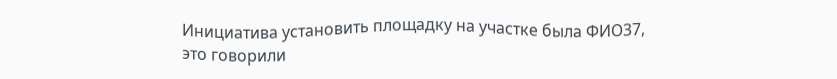Инициатива установить площадку на участке была ФИО37, это говорили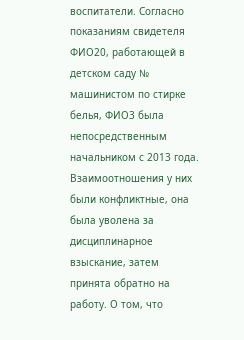воспитатели. Согласно показаниям свидетеля ФИО20, работающей в детском саду № машинистом по стирке белья, ФИО3 была непосредственным начальником с 2013 года. Взаимоотношения у них были конфликтные, она была уволена за дисциплинарное взыскание, затем принята обратно на работу. О том, что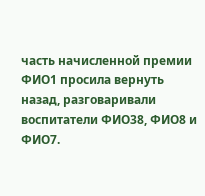часть начисленной премии ФИО1 просила вернуть назад, разговаривали воспитатели ФИО38, ФИО8 и ФИО7.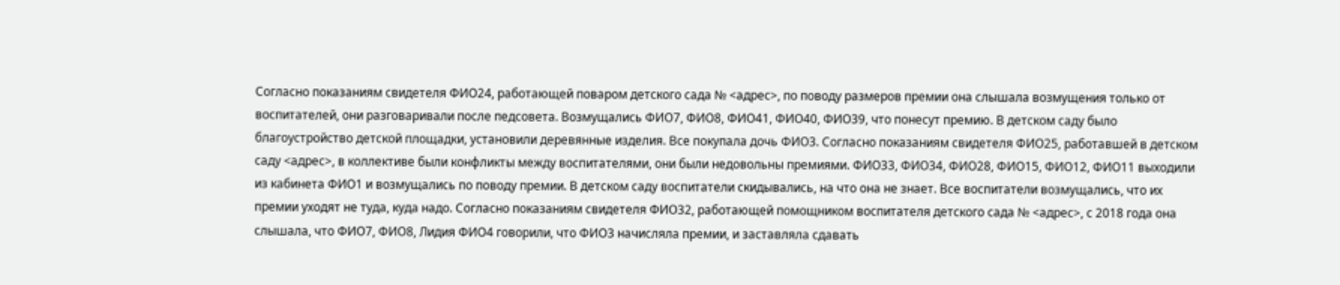Согласно показаниям свидетеля ФИО24, работающей поваром детского сада № <адрес>, по поводу размеров премии она слышала возмущения только от воспитателей, они разговаривали после педсовета. Возмущались ФИО7, ФИО8, ФИО41, ФИО40, ФИО39, что понесут премию. В детском саду было благоустройство детской площадки, установили деревянные изделия. Все покупала дочь ФИО3. Согласно показаниям свидетеля ФИО25, работавшей в детском саду <адрес>, в коллективе были конфликты между воспитателями, они были недовольны премиями. ФИО33, ФИО34, ФИО28, ФИО15, ФИО12, ФИО11 выходили из кабинета ФИО1 и возмущались по поводу премии. В детском саду воспитатели скидывались, на что она не знает. Все воспитатели возмущались, что их премии уходят не туда, куда надо. Согласно показаниям свидетеля ФИО32, работающей помощником воспитателя детского сада № <адрес>, с 2018 года она слышала, что ФИО7, ФИО8, Лидия ФИО4 говорили, что ФИО3 начисляла премии, и заставляла сдавать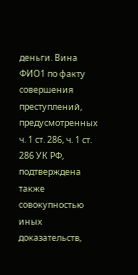деньги. Вина ФИО1 по факту совершения преступлений, предусмотренных ч. 1 ст. 286, ч. 1 ст. 286 УК РФ, подтверждена также совокупностью иных доказательств,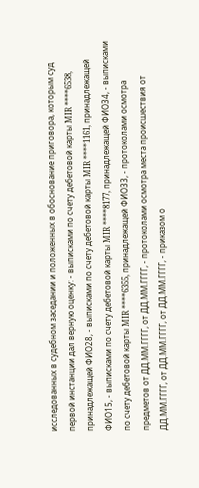исследованных в судебном заседании и положенных в обоснование приговора, которым суд первой инстанции дал верную оценку: - выписками по счету дебетовой карты MIR ****6538, принадлежащей ФИО28, - выписками по счету дебетовой карты MIR ****1161, принадлежащей ФИО15, - выписками по счету дебетовой карты MIR ****8177, принадлежащей ФИО34, - выписками по счету дебетовой карты MIR ****6355, принадлежащей ФИО33, - протоколами осмотра предметов от ДД.ММ.ГГГГ, от ДД.ММ.ГГГГ, - протоколами осмотра места происшествия от ДД.ММ.ГГГГ, от ДД.ММ.ГГГГ, от ДД.ММ.ГГГГ, - приказом о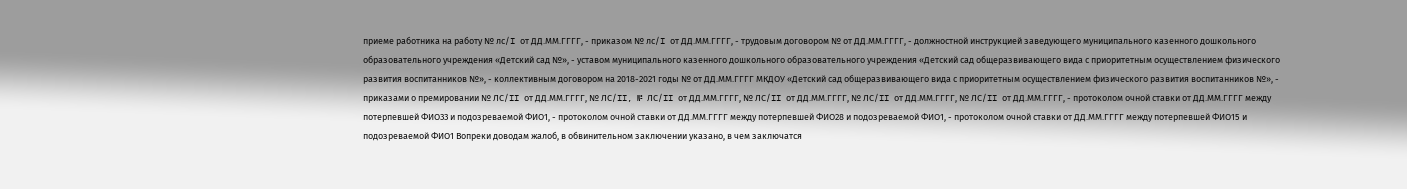приеме работника на работу № лс/I от ДД.ММ.ГГГГ, - приказом № лс/I от ДД.ММ.ГГГГ, - трудовым договором № от ДД.ММ.ГГГГ, - должностной инструкцией заведующего муниципального казенного дошкольного образовательного учреждения «Детский сад №», - уставом муниципального казенного дошкольного образовательного учреждения «Детский сад общеразвивающего вида с приоритетным осуществлением физического развития воспитанников №», - коллективным договором на 2018-2021 годы № от ДД.ММ.ГГГГ МКДОУ «Детский сад общеразвивающего вида с приоритетным осуществлением физического развития воспитанников №», - приказами о премировании № ЛС/II от ДД.ММ.ГГГГ, № ЛС/II, № ЛС/II от ДД.ММ.ГГГГ, № ЛС/II от ДД.ММ.ГГГГ, № ЛС/II от ДД.ММ.ГГГГ, № ЛС/II от ДД.ММ.ГГГГ, - протоколом очной ставки от ДД.ММ.ГГГГ между потерпевшей ФИО33 и подозреваемой ФИО1, - протоколом очной ставки от ДД.ММ.ГГГГ между потерпевшей ФИО28 и подозреваемой ФИО1, - протоколом очной ставки от ДД.ММ.ГГГГ между потерпевшей ФИО15 и подозреваемой ФИО1 Вопреки доводам жалоб, в обвинительном заключении указано, в чем заключатся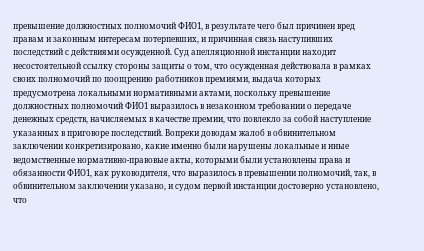превышение должностных полномочий ФИО1, в результате чего был причинен вред правам и законным интересам потерпевших, и причинная связь наступивших последствий с действиями осужденной. Суд апелляционной инстанции находит несостоятельной ссылку стороны защиты о том, что осужденная действовала в рамках своих полномочий по поощрению работников премиями, выдача которых предусмотрена локальными нормативными актами, поскольку превышение должностных полномочий ФИО1 выразилось в незаконном требовании о передаче денежных средств, начисляемых в качестве премии, что повлекло за собой наступление указанных в приговоре последствий. Вопреки доводам жалоб в обвинительном заключении конкретизировано, какие именно были нарушены локальные и иные ведомственные нормативно-правовые акты, которыми были установлены права и обязанности ФИО1, как руководителя, что выразилось в превышении полномочий, так, в обвинительном заключении указано, и судом первой инстанции достоверно установлено, что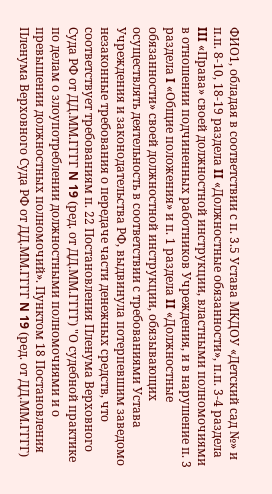ФИО1, обладая в соответствии с п. 3.5 Устава МКДОУ «Детский сад №» и п.п. 8-10, 18-19 раздела II «Должностные обязанности», п.п. 3-4 раздела III «Права» своей должностной инструкции, властными полномочиями в отношении подчиненных работников Учреждения, и в нарушение п. 3 раздела I «Общие положения» и п. 1 раздела II «Должностные обязанности» своей должностной инструкции, обязывающих осуществлять деятельность в соответствии с требованиями Устава Учреждения и законодательства РФ, выдвинула потерпевшим заведомо незаконные требования о передаче части денежных средств, что соответствует требованиям п. 22 Постановления Пленума Верховного Суда РФ от ДД.ММ.ГГГГ N 19 (ред. от ДД.ММ.ГГГГ) "О судебной практике по делам о злоупотреблении должностными полномочиями и о превышении должностных полномочий». Пунктом 18 Постановления Пленума Верховного Суда РФ от ДД.ММ.ГГГГ N 19 (ред. от ДД.ММ.ГГГГ)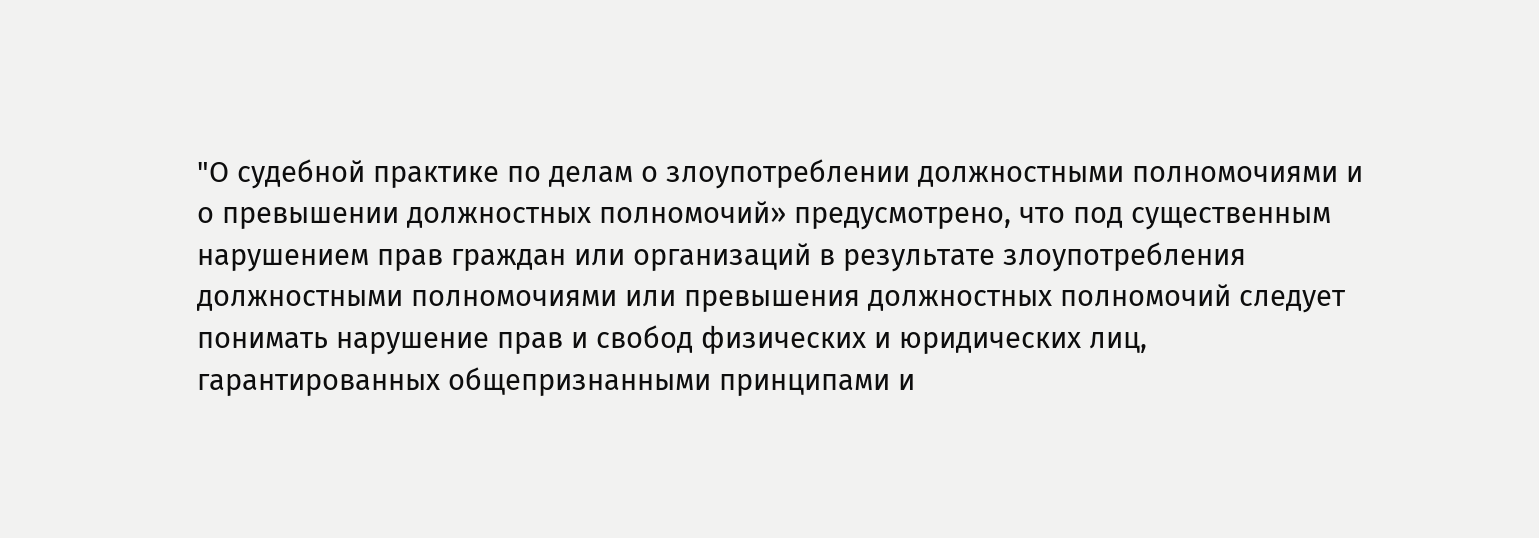"О судебной практике по делам о злоупотреблении должностными полномочиями и о превышении должностных полномочий» предусмотрено, что под существенным нарушением прав граждан или организаций в результате злоупотребления должностными полномочиями или превышения должностных полномочий следует понимать нарушение прав и свобод физических и юридических лиц, гарантированных общепризнанными принципами и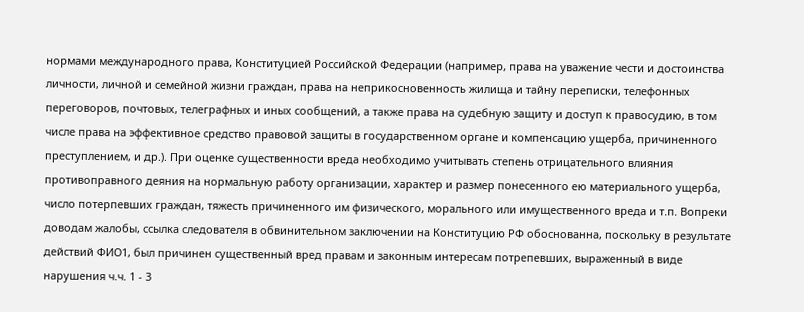нормами международного права, Конституцией Российской Федерации (например, права на уважение чести и достоинства личности, личной и семейной жизни граждан, права на неприкосновенность жилища и тайну переписки, телефонных переговоров, почтовых, телеграфных и иных сообщений, а также права на судебную защиту и доступ к правосудию, в том числе права на эффективное средство правовой защиты в государственном органе и компенсацию ущерба, причиненного преступлением, и др.). При оценке существенности вреда необходимо учитывать степень отрицательного влияния противоправного деяния на нормальную работу организации, характер и размер понесенного ею материального ущерба, число потерпевших граждан, тяжесть причиненного им физического, морального или имущественного вреда и т.п. Вопреки доводам жалобы, ссылка следователя в обвинительном заключении на Конституцию РФ обоснованна, поскольку в результате действий ФИО1, был причинен существенный вред правам и законным интересам потрепевших, выраженный в виде нарушения ч.ч. 1 - 3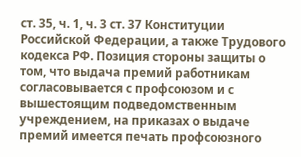ст. 35, ч. 1, ч. 3 ст. 37 Конституции Российской Федерации, а также Трудового кодекса РФ. Позиция стороны защиты о том, что выдача премий работникам согласовывается с профсоюзом и с вышестоящим подведомственным учреждением, на приказах о выдаче премий имеется печать профсоюзного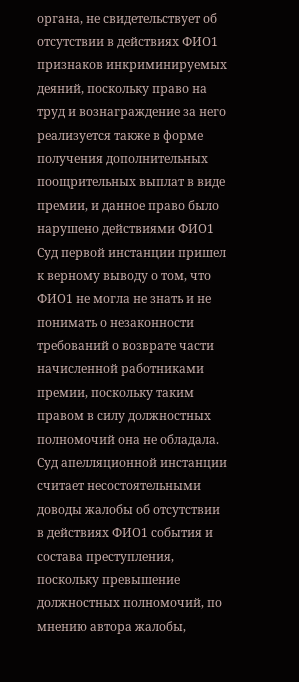органа, не свидетельствует об отсутствии в действиях ФИО1 признаков инкриминируемых деяний, поскольку право на труд и вознаграждение за него реализуется также в форме получения дополнительных поощрительных выплат в виде премии, и данное право было нарушено действиями ФИО1 Суд первой инстанции пришел к верному выводу о том, что ФИО1 не могла не знать и не понимать о незаконности требований о возврате части начисленной работниками премии, поскольку таким правом в силу должностных полномочий она не обладала. Суд апелляционной инстанции считает несостоятельными доводы жалобы об отсутствии в действиях ФИО1 события и состава преступления, поскольку превышение должностных полномочий, по мнению автора жалобы,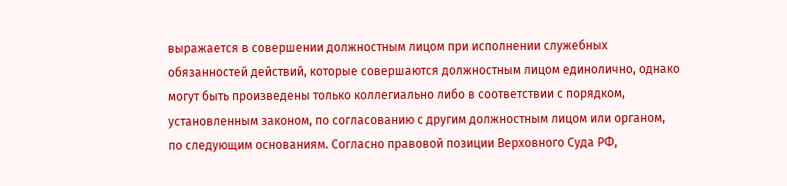выражается в совершении должностным лицом при исполнении служебных обязанностей действий, которые совершаются должностным лицом единолично, однако могут быть произведены только коллегиально либо в соответствии с порядком, установленным законом, по согласованию с другим должностным лицом или органом, по следующим основаниям. Согласно правовой позиции Верховного Суда РФ,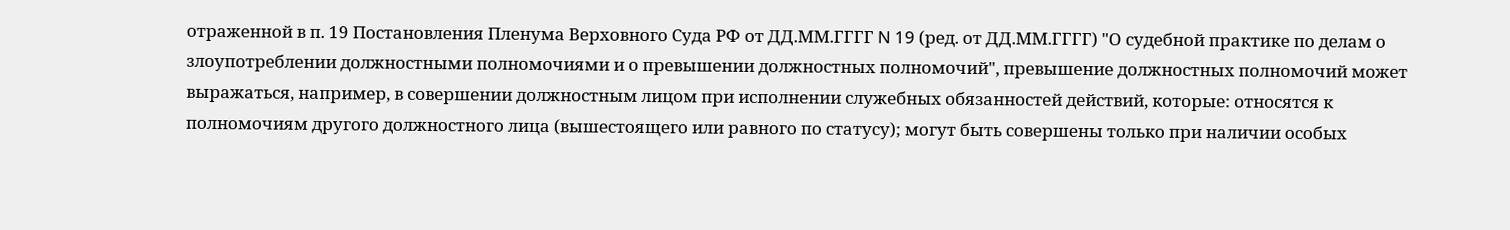отраженной в п. 19 Постановления Пленума Верховного Суда РФ от ДД.ММ.ГГГГ N 19 (ред. от ДД.ММ.ГГГГ) "О судебной практике по делам о злоупотреблении должностными полномочиями и о превышении должностных полномочий", превышение должностных полномочий может выражаться, например, в совершении должностным лицом при исполнении служебных обязанностей действий, которые: относятся к полномочиям другого должностного лица (вышестоящего или равного по статусу); могут быть совершены только при наличии особых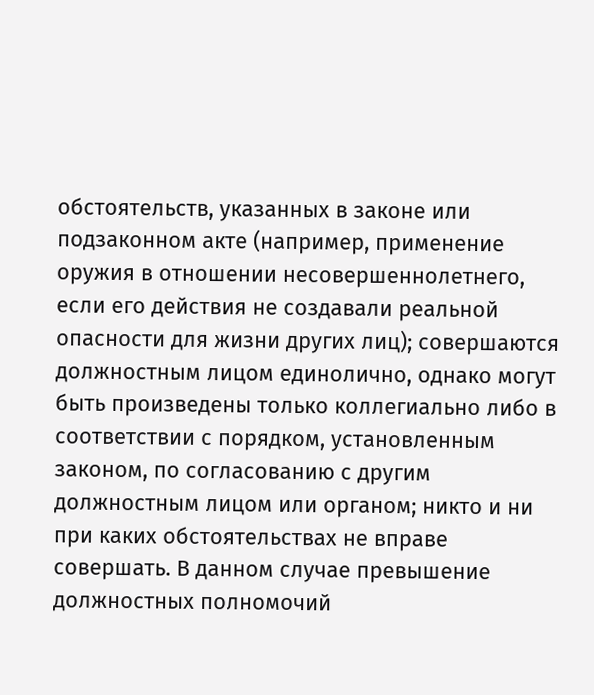обстоятельств, указанных в законе или подзаконном акте (например, применение оружия в отношении несовершеннолетнего, если его действия не создавали реальной опасности для жизни других лиц); совершаются должностным лицом единолично, однако могут быть произведены только коллегиально либо в соответствии с порядком, установленным законом, по согласованию с другим должностным лицом или органом; никто и ни при каких обстоятельствах не вправе совершать. В данном случае превышение должностных полномочий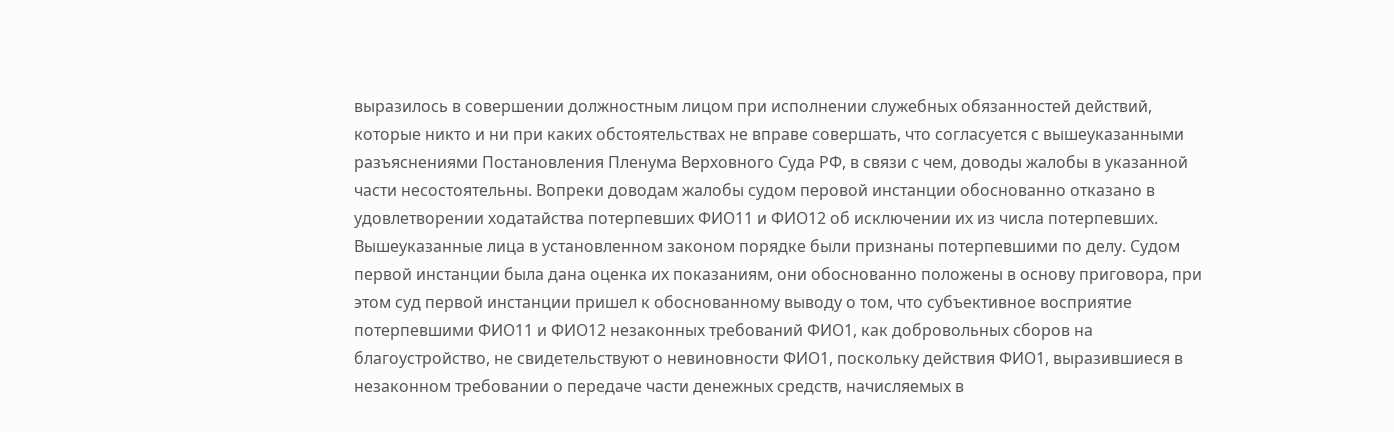выразилось в совершении должностным лицом при исполнении служебных обязанностей действий, которые никто и ни при каких обстоятельствах не вправе совершать, что согласуется с вышеуказанными разъяснениями Постановления Пленума Верховного Суда РФ, в связи с чем, доводы жалобы в указанной части несостоятельны. Вопреки доводам жалобы судом перовой инстанции обоснованно отказано в удовлетворении ходатайства потерпевших ФИО11 и ФИО12 об исключении их из числа потерпевших. Вышеуказанные лица в установленном законом порядке были признаны потерпевшими по делу. Судом первой инстанции была дана оценка их показаниям, они обоснованно положены в основу приговора, при этом суд первой инстанции пришел к обоснованному выводу о том, что субъективное восприятие потерпевшими ФИО11 и ФИО12 незаконных требований ФИО1, как добровольных сборов на благоустройство, не свидетельствуют о невиновности ФИО1, поскольку действия ФИО1, выразившиеся в незаконном требовании о передаче части денежных средств, начисляемых в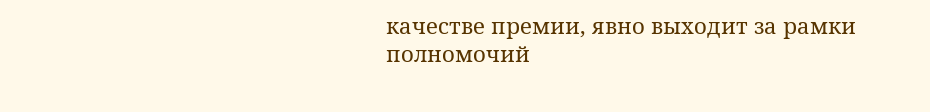качестве премии, явно выходит за рамки полномочий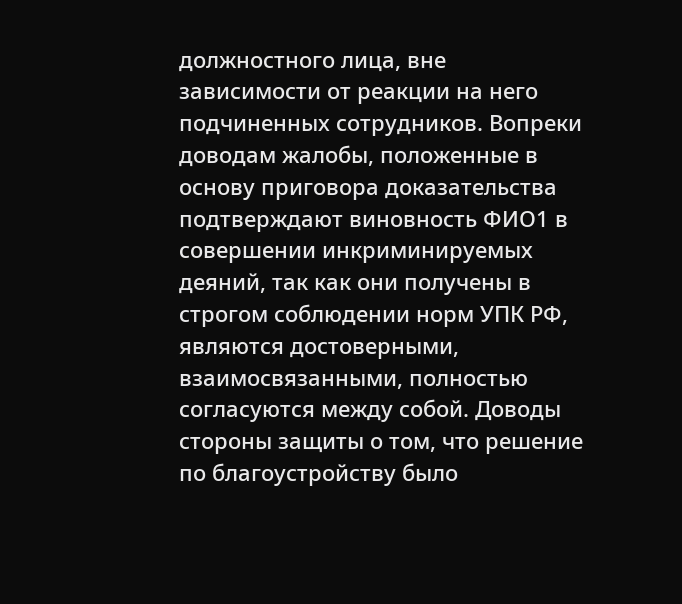должностного лица, вне зависимости от реакции на него подчиненных сотрудников. Вопреки доводам жалобы, положенные в основу приговора доказательства подтверждают виновность ФИО1 в совершении инкриминируемых деяний, так как они получены в строгом соблюдении норм УПК РФ, являются достоверными, взаимосвязанными, полностью согласуются между собой. Доводы стороны защиты о том, что решение по благоустройству было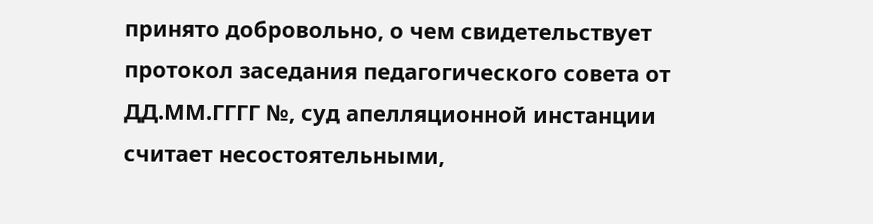принято добровольно, о чем свидетельствует протокол заседания педагогического совета от ДД.ММ.ГГГГ №, суд апелляционной инстанции считает несостоятельными,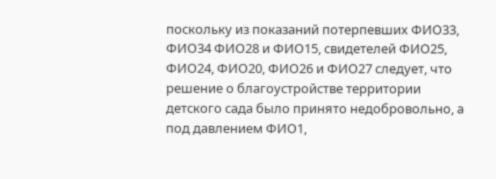поскольку из показаний потерпевших ФИО33, ФИО34 ФИО28 и ФИО15, свидетелей ФИО25, ФИО24, ФИО20, ФИО26 и ФИО27 следует, что решение о благоустройстве территории детского сада было принято недобровольно, а под давлением ФИО1,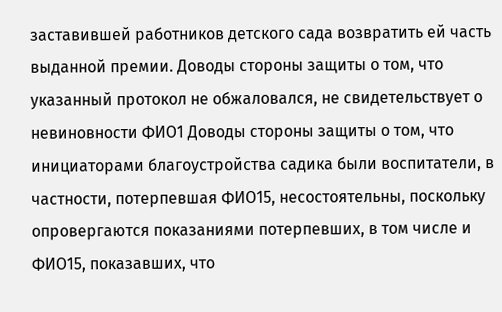заставившей работников детского сада возвратить ей часть выданной премии. Доводы стороны защиты о том, что указанный протокол не обжаловался, не свидетельствует о невиновности ФИО1 Доводы стороны защиты о том, что инициаторами благоустройства садика были воспитатели, в частности, потерпевшая ФИО15, несостоятельны, поскольку опровергаются показаниями потерпевших, в том числе и ФИО15, показавших, что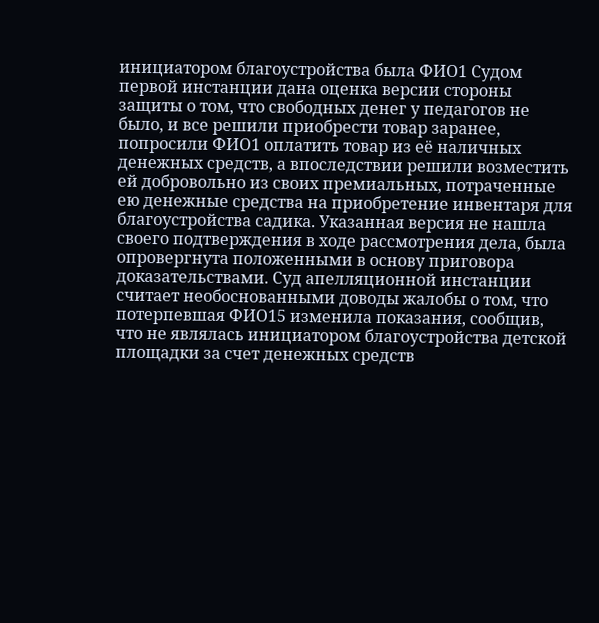инициатором благоустройства была ФИО1 Судом первой инстанции дана оценка версии стороны защиты о том, что свободных денег у педагогов не было, и все решили приобрести товар заранее, попросили ФИО1 оплатить товар из её наличных денежных средств, а впоследствии решили возместить ей добровольно из своих премиальных, потраченные ею денежные средства на приобретение инвентаря для благоустройства садика. Указанная версия не нашла своего подтверждения в ходе рассмотрения дела, была опровергнута положенными в основу приговора доказательствами. Суд апелляционной инстанции считает необоснованными доводы жалобы о том, что потерпевшая ФИО15 изменила показания, сообщив, что не являлась инициатором благоустройства детской площадки за счет денежных средств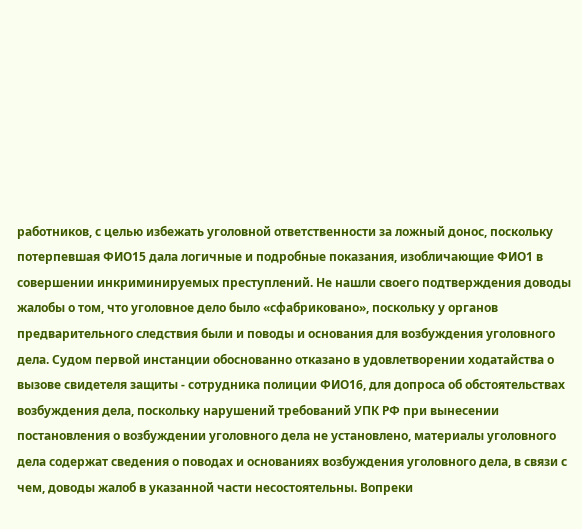работников, с целью избежать уголовной ответственности за ложный донос, поскольку потерпевшая ФИО15 дала логичные и подробные показания, изобличающие ФИО1 в совершении инкриминируемых преступлений. Не нашли своего подтверждения доводы жалобы о том, что уголовное дело было «сфабриковано», поскольку у органов предварительного следствия были и поводы и основания для возбуждения уголовного дела. Судом первой инстанции обоснованно отказано в удовлетворении ходатайства о вызове свидетеля защиты - сотрудника полиции ФИО16, для допроса об обстоятельствах возбуждения дела, поскольку нарушений требований УПК РФ при вынесении постановления о возбуждении уголовного дела не установлено, материалы уголовного дела содержат сведения о поводах и основаниях возбуждения уголовного дела, в связи с чем, доводы жалоб в указанной части несостоятельны. Вопреки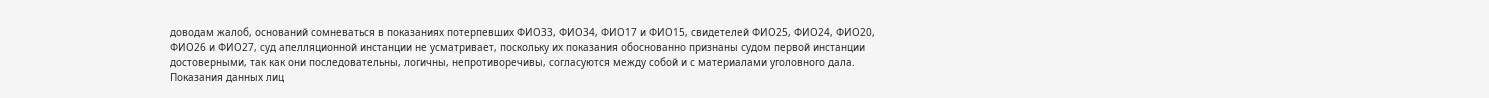доводам жалоб, оснований сомневаться в показаниях потерпевших ФИО33, ФИО34, ФИО17 и ФИО15, свидетелей ФИО25, ФИО24, ФИО20, ФИО26 и ФИО27, суд апелляционной инстанции не усматривает, поскольку их показания обоснованно признаны судом первой инстанции достоверными, так как они последовательны, логичны, непротиворечивы, согласуются между собой и с материалами уголовного дала. Показания данных лиц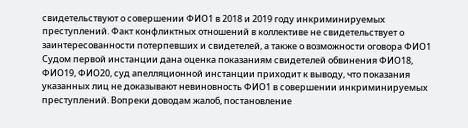свидетельствуют о совершении ФИО1 в 2018 и 2019 году инкриминируемых преступлений. Факт конфликтных отношений в коллективе не свидетельствует о заинтересованности потерпевших и свидетелей, а также о возможности оговора ФИО1 Судом первой инстанции дана оценка показаниям свидетелей обвинения ФИО18, ФИО19, ФИО20, суд апелляционной инстанции приходит к выводу, что показания указанных лиц не доказывают невиновность ФИО1 в совершении инкриминируемых преступлений. Вопреки доводам жалоб, постановление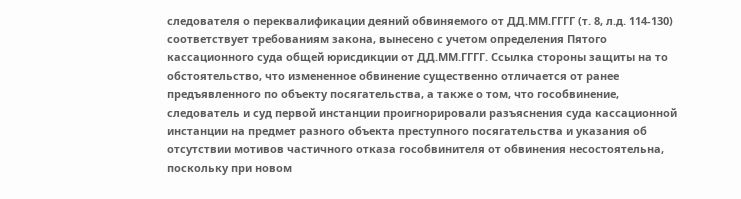следователя о переквалификации деяний обвиняемого от ДД.ММ.ГГГГ (т. 8, л.д. 114-130) соответствует требованиям закона, вынесено с учетом определения Пятого кассационного суда общей юрисдикции от ДД.ММ.ГГГГ. Ссылка стороны защиты на то обстоятельство, что измененное обвинение существенно отличается от ранее предъявленного по объекту посягательства, а также о том, что гособвинение, следователь и суд первой инстанции проигнорировали разъяснения суда кассационной инстанции на предмет разного объекта преступного посягательства и указания об отсутствии мотивов частичного отказа гособвинителя от обвинения несостоятельна, поскольку при новом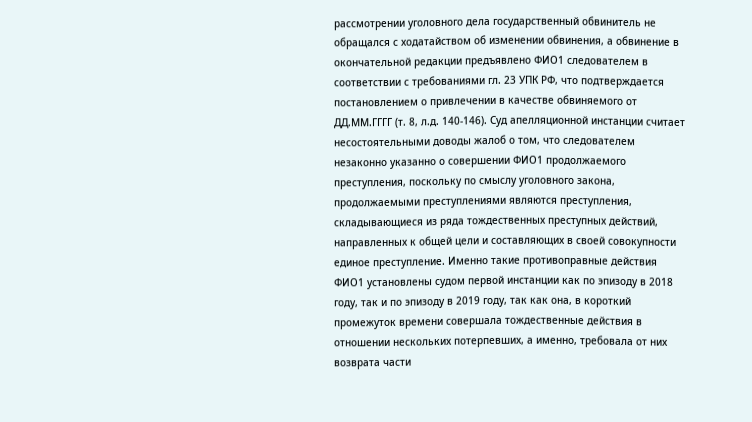рассмотрении уголовного дела государственный обвинитель не обращался с ходатайством об изменении обвинения, а обвинение в окончательной редакции предъявлено ФИО1 следователем в соответствии с требованиями гл. 23 УПК РФ, что подтверждается постановлением о привлечении в качестве обвиняемого от ДД.ММ.ГГГГ (т. 8, л.д. 140-146). Суд апелляционной инстанции считает несостоятельными доводы жалоб о том, что следователем незаконно указанно о совершении ФИО1 продолжаемого преступления, поскольку по смыслу уголовного закона, продолжаемыми преступлениями являются преступления, складывающиеся из ряда тождественных преступных действий, направленных к общей цели и составляющих в своей совокупности единое преступление. Именно такие противоправные действия ФИО1 установлены судом первой инстанции как по эпизоду в 2018 году, так и по эпизоду в 2019 году, так как она, в короткий промежуток времени совершала тождественные действия в отношении нескольких потерпевших, а именно, требовала от них возврата части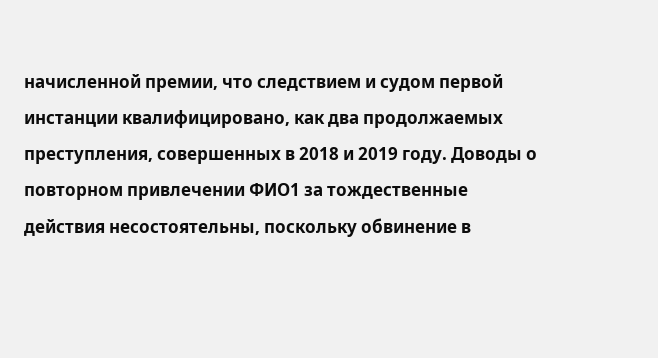начисленной премии, что следствием и судом первой инстанции квалифицировано, как два продолжаемых преступления, совершенных в 2018 и 2019 году. Доводы о повторном привлечении ФИО1 за тождественные действия несостоятельны, поскольку обвинение в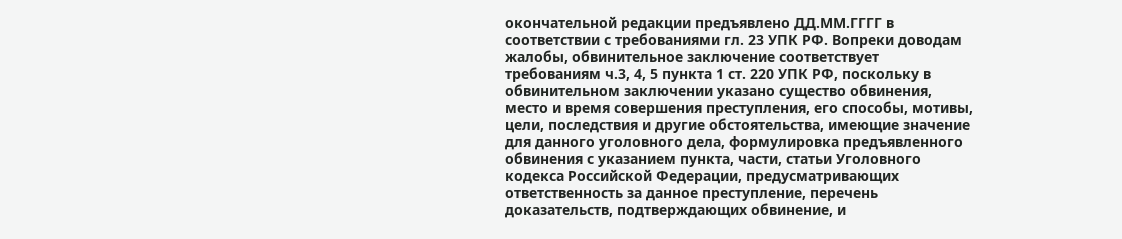окончательной редакции предъявлено ДД.ММ.ГГГГ в соответствии с требованиями гл. 23 УПК РФ. Вопреки доводам жалобы, обвинительное заключение соответствует требованиям ч.3, 4, 5 пункта 1 ст. 220 УПК РФ, поскольку в обвинительном заключении указано существо обвинения, место и время совершения преступления, его способы, мотивы, цели, последствия и другие обстоятельства, имеющие значение для данного уголовного дела, формулировка предъявленного обвинения с указанием пункта, части, статьи Уголовного кодекса Российской Федерации, предусматривающих ответственность за данное преступление, перечень доказательств, подтверждающих обвинение, и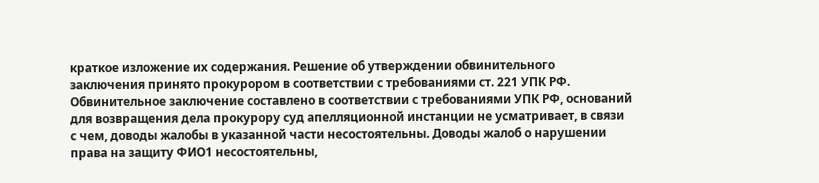краткое изложение их содержания. Решение об утверждении обвинительного заключения принято прокурором в соответствии с требованиями ст. 221 УПК РФ. Обвинительное заключение составлено в соответствии с требованиями УПК РФ, оснований для возвращения дела прокурору суд апелляционной инстанции не усматривает, в связи с чем, доводы жалобы в указанной части несостоятельны. Доводы жалоб о нарушении права на защиту ФИО1 несостоятельны,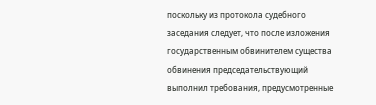поскольку из протокола судебного заседания следует, что после изложения государственным обвинителем существа обвинения председательствующий выполнил требования, предусмотренные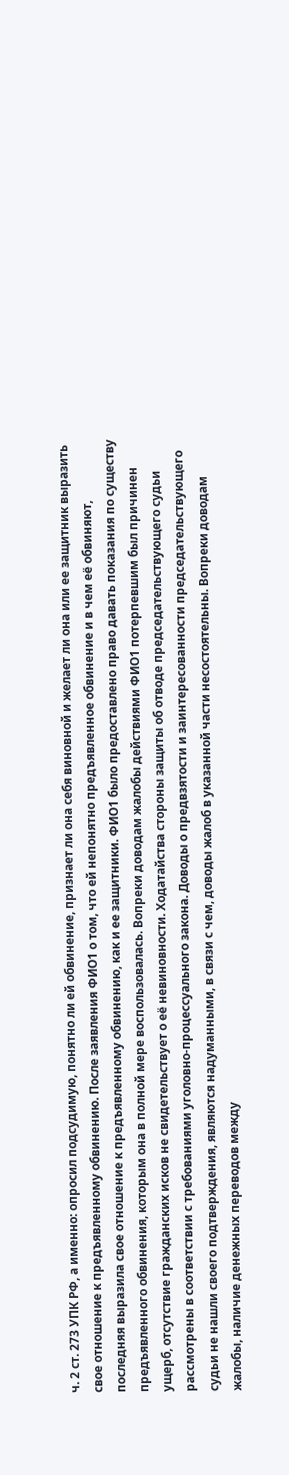ч. 2 ст. 273 УПК РФ, а именно: опросил подсудимую, понятно ли ей обвинение, признает ли она себя виновной и желает ли она или ее защитник выразить свое отношение к предъявленному обвинению. После заявления ФИО1 о том, что ей непонятно предъявленное обвинение и в чем её обвиняют, последняя выразила свое отношение к предъявленному обвинению, как и ее защитники. ФИО1 было предоставлено право давать показания по существу предъявленного обвинения, которым она в полной мере воспользовалась. Вопреки доводам жалобы действиями ФИО1 потерпевшим был причинен ущерб, отсутствие гражданских исков не свидетельствует о её невиновности. Ходатайства стороны защиты об отводе председательствующего судьи рассмотрены в соответствии с требованиями уголовно-процессуального закона. Доводы о предвзятости и заинтересованности председательствующего судьи не нашли своего подтверждения, являются надуманными, в связи с чем, доводы жалоб в указанной части несостоятельны. Вопреки доводам жалобы, наличие денежных переводов между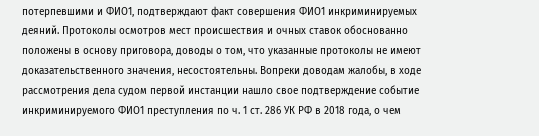потерпевшими и ФИО1, подтверждают факт совершения ФИО1 инкриминируемых деяний. Протоколы осмотров мест происшествия и очных ставок обоснованно положены в основу приговора, доводы о том, что указанные протоколы не имеют доказательственного значения, несостоятельны. Вопреки доводам жалобы, в ходе рассмотрения дела судом первой инстанции нашло свое подтверждение событие инкриминируемого ФИО1 преступления по ч. 1 ст. 286 УК РФ в 2018 года, о чем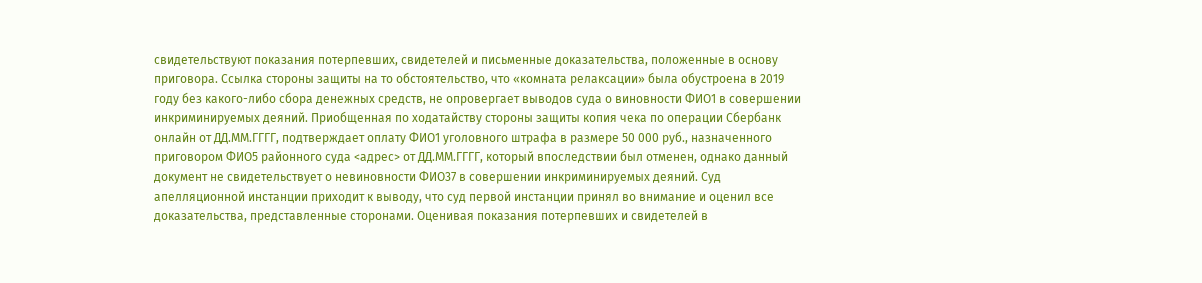свидетельствуют показания потерпевших, свидетелей и письменные доказательства, положенные в основу приговора. Ссылка стороны защиты на то обстоятельство, что «комната релаксации» была обустроена в 2019 году без какого-либо сбора денежных средств, не опровергает выводов суда о виновности ФИО1 в совершении инкриминируемых деяний. Приобщенная по ходатайству стороны защиты копия чека по операции Сбербанк онлайн от ДД.ММ.ГГГГ, подтверждает оплату ФИО1 уголовного штрафа в размере 50 000 руб., назначенного приговором ФИО5 районного суда <адрес> от ДД.ММ.ГГГГ, который впоследствии был отменен, однако данный документ не свидетельствует о невиновности ФИО37 в совершении инкриминируемых деяний. Суд апелляционной инстанции приходит к выводу, что суд первой инстанции принял во внимание и оценил все доказательства, представленные сторонами. Оценивая показания потерпевших и свидетелей в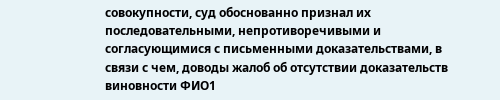совокупности, суд обоснованно признал их последовательными, непротиворечивыми и согласующимися с письменными доказательствами, в связи с чем, доводы жалоб об отсутствии доказательств виновности ФИО1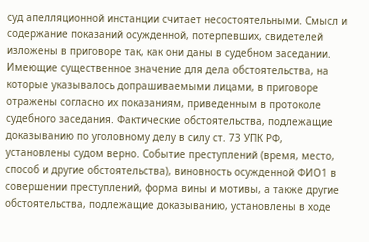суд апелляционной инстанции считает несостоятельными. Смысл и содержание показаний осужденной, потерпевших, свидетелей изложены в приговоре так, как они даны в судебном заседании. Имеющие существенное значение для дела обстоятельства, на которые указывалось допрашиваемыми лицами, в приговоре отражены согласно их показаниям, приведенным в протоколе судебного заседания. Фактические обстоятельства, подлежащие доказыванию по уголовному делу в силу ст. 73 УПК РФ, установлены судом верно. Событие преступлений (время, место, способ и другие обстоятельства), виновность осужденной ФИО1 в совершении преступлений, форма вины и мотивы, а также другие обстоятельства, подлежащие доказыванию, установлены в ходе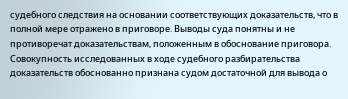судебного следствия на основании соответствующих доказательств, что в полной мере отражено в приговоре. Выводы суда понятны и не противоречат доказательствам, положенным в обоснование приговора. Совокупность исследованных в ходе судебного разбирательства доказательств обоснованно признана судом достаточной для вывода о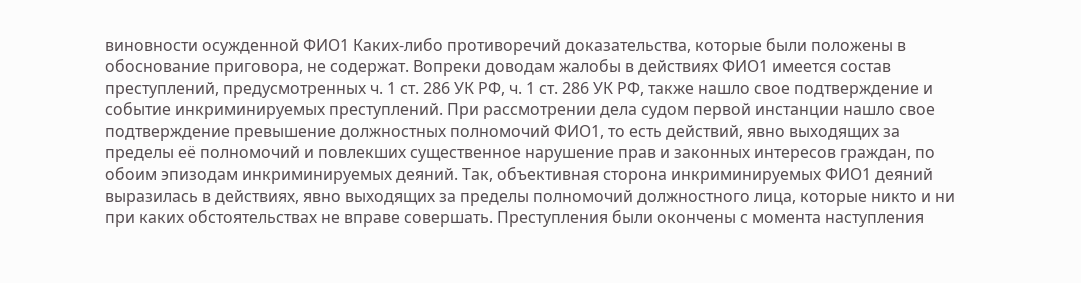виновности осужденной ФИО1 Каких-либо противоречий доказательства, которые были положены в обоснование приговора, не содержат. Вопреки доводам жалобы в действиях ФИО1 имеется состав преступлений, предусмотренных ч. 1 ст. 286 УК РФ, ч. 1 ст. 286 УК РФ, также нашло свое подтверждение и событие инкриминируемых преступлений. При рассмотрении дела судом первой инстанции нашло свое подтверждение превышение должностных полномочий ФИО1, то есть действий, явно выходящих за пределы её полномочий и повлекших существенное нарушение прав и законных интересов граждан, по обоим эпизодам инкриминируемых деяний. Так, объективная сторона инкриминируемых ФИО1 деяний выразилась в действиях, явно выходящих за пределы полномочий должностного лица, которые никто и ни при каких обстоятельствах не вправе совершать. Преступления были окончены с момента наступления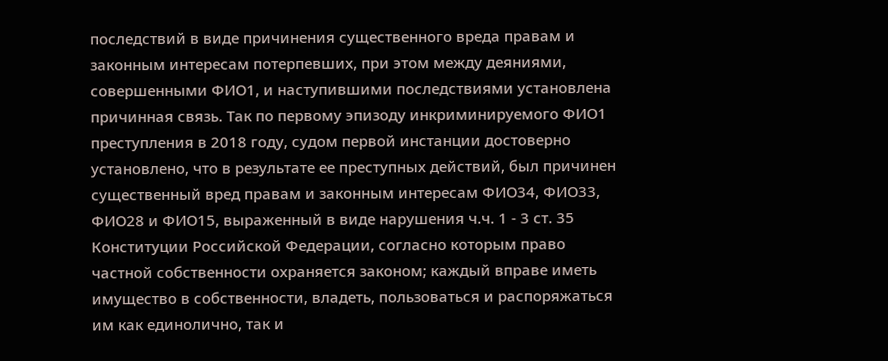последствий в виде причинения существенного вреда правам и законным интересам потерпевших, при этом между деяниями, совершенными ФИО1, и наступившими последствиями установлена причинная связь. Так по первому эпизоду инкриминируемого ФИО1 преступления в 2018 году, судом первой инстанции достоверно установлено, что в результате ее преступных действий, был причинен существенный вред правам и законным интересам ФИО34, ФИО33, ФИО28 и ФИО15, выраженный в виде нарушения ч.ч. 1 - 3 ст. 35 Конституции Российской Федерации, согласно которым право частной собственности охраняется законом; каждый вправе иметь имущество в собственности, владеть, пользоваться и распоряжаться им как единолично, так и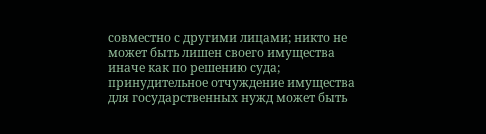совместно с другими лицами; никто не может быть лишен своего имущества иначе как по решению суда; принудительное отчуждение имущества для государственных нужд может быть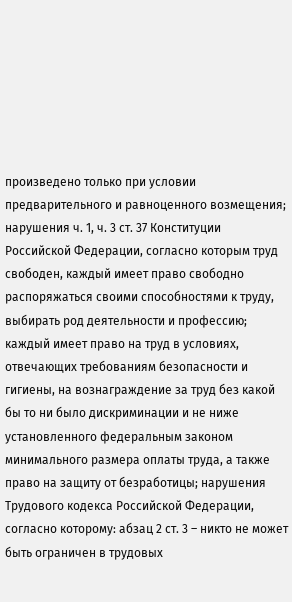произведено только при условии предварительного и равноценного возмещения; нарушения ч. 1, ч. 3 ст. 37 Конституции Российской Федерации, согласно которым труд свободен, каждый имеет право свободно распоряжаться своими способностями к труду, выбирать род деятельности и профессию; каждый имеет право на труд в условиях, отвечающих требованиям безопасности и гигиены, на вознаграждение за труд без какой бы то ни было дискриминации и не ниже установленного федеральным законом минимального размера оплаты труда, а также право на защиту от безработицы; нарушения Трудового кодекса Российской Федерации, согласно которому: абзац 2 ст. 3 – никто не может быть ограничен в трудовых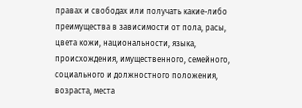правах и свободах или получать какие-либо преимущества в зависимости от пола, расы, цвета кожи, национальности, языка, происхождения, имущественного, семейного, социального и должностного положения, возраста, места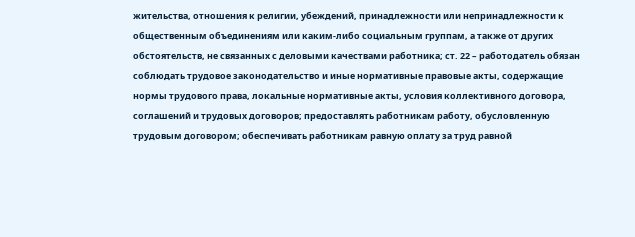жительства, отношения к религии, убеждений, принадлежности или непринадлежности к общественным объединениям или каким-либо социальным группам, а также от других обстоятельств, не связанных с деловыми качествами работника; ст. 22 – работодатель обязан соблюдать трудовое законодательство и иные нормативные правовые акты, содержащие нормы трудового права, локальные нормативные акты, условия коллективного договора, соглашений и трудовых договоров; предоставлять работникам работу, обусловленную трудовым договором; обеспечивать работникам равную оплату за труд равной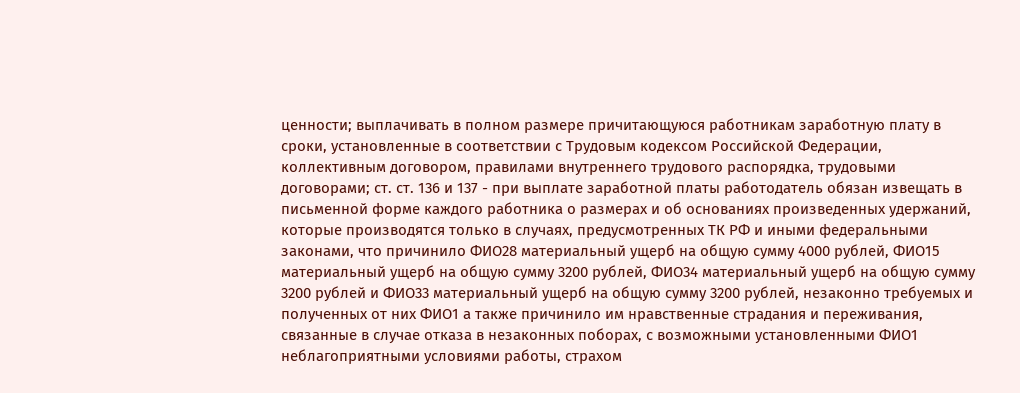ценности; выплачивать в полном размере причитающуюся работникам заработную плату в сроки, установленные в соответствии с Трудовым кодексом Российской Федерации, коллективным договором, правилами внутреннего трудового распорядка, трудовыми договорами; ст. ст. 136 и 137 - при выплате заработной платы работодатель обязан извещать в письменной форме каждого работника о размерах и об основаниях произведенных удержаний, которые производятся только в случаях, предусмотренных ТК РФ и иными федеральными законами, что причинило ФИО28 материальный ущерб на общую сумму 4000 рублей, ФИО15 материальный ущерб на общую сумму 3200 рублей, ФИО34 материальный ущерб на общую сумму 3200 рублей и ФИО33 материальный ущерб на общую сумму 3200 рублей, незаконно требуемых и полученных от них ФИО1 а также причинило им нравственные страдания и переживания, связанные в случае отказа в незаконных поборах, с возможными установленными ФИО1 неблагоприятными условиями работы, страхом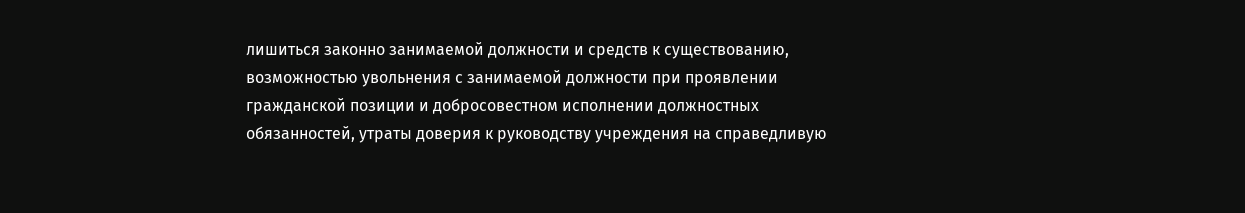лишиться законно занимаемой должности и средств к существованию, возможностью увольнения с занимаемой должности при проявлении гражданской позиции и добросовестном исполнении должностных обязанностей, утраты доверия к руководству учреждения на справедливую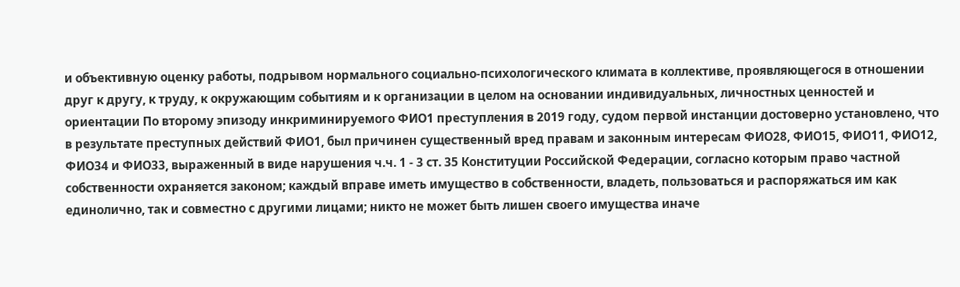и объективную оценку работы, подрывом нормального социально-психологического климата в коллективе, проявляющегося в отношении друг к другу, к труду, к окружающим событиям и к организации в целом на основании индивидуальных, личностных ценностей и ориентации По второму эпизоду инкриминируемого ФИО1 преступления в 2019 году, судом первой инстанции достоверно установлено, что в результате преступных действий ФИО1, был причинен существенный вред правам и законным интересам ФИО28, ФИО15, ФИО11, ФИО12, ФИО34 и ФИО33, выраженный в виде нарушения ч.ч. 1 - 3 ст. 35 Конституции Российской Федерации, согласно которым право частной собственности охраняется законом; каждый вправе иметь имущество в собственности, владеть, пользоваться и распоряжаться им как единолично, так и совместно с другими лицами; никто не может быть лишен своего имущества иначе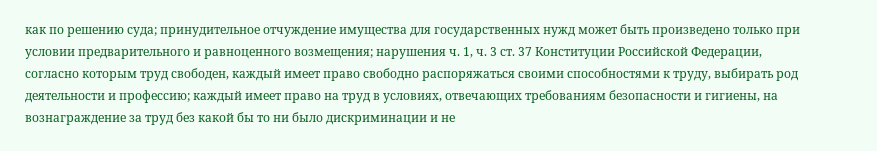как по решению суда; принудительное отчуждение имущества для государственных нужд может быть произведено только при условии предварительного и равноценного возмещения; нарушения ч. 1, ч. 3 ст. 37 Конституции Российской Федерации, согласно которым труд свободен, каждый имеет право свободно распоряжаться своими способностями к труду, выбирать род деятельности и профессию; каждый имеет право на труд в условиях, отвечающих требованиям безопасности и гигиены, на вознаграждение за труд без какой бы то ни было дискриминации и не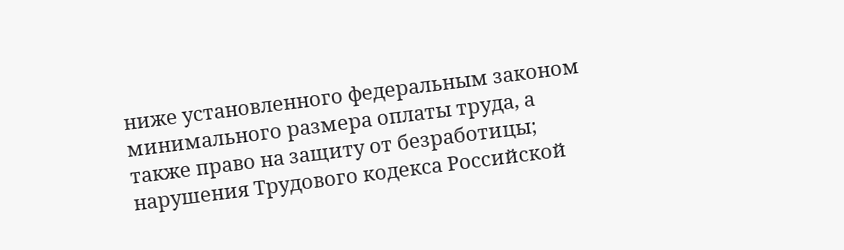ниже установленного федеральным законом минимального размера оплаты труда, а также право на защиту от безработицы; нарушения Трудового кодекса Российской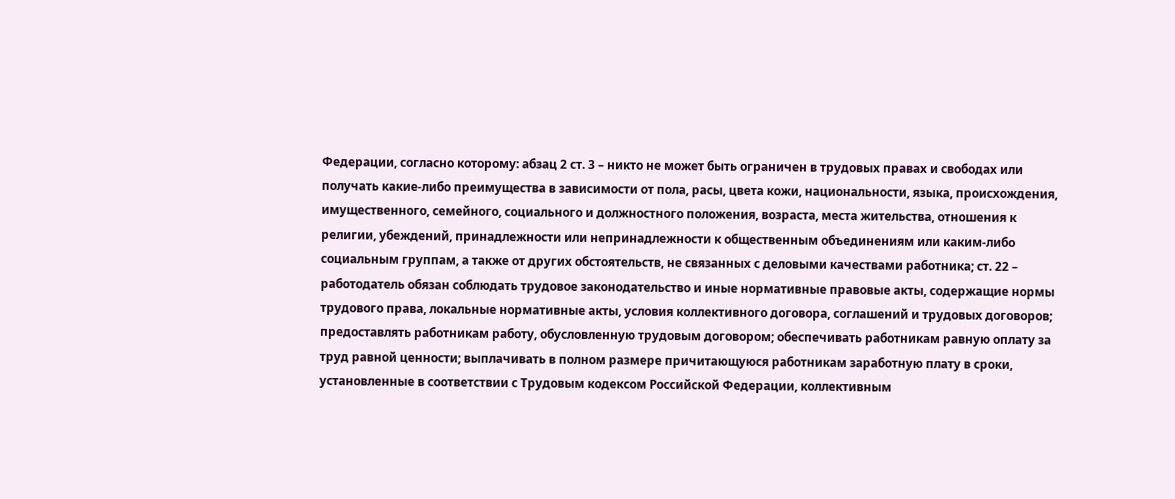Федерации, согласно которому: абзац 2 ст. 3 – никто не может быть ограничен в трудовых правах и свободах или получать какие-либо преимущества в зависимости от пола, расы, цвета кожи, национальности, языка, происхождения, имущественного, семейного, социального и должностного положения, возраста, места жительства, отношения к религии, убеждений, принадлежности или непринадлежности к общественным объединениям или каким-либо социальным группам, а также от других обстоятельств, не связанных с деловыми качествами работника; ст. 22 – работодатель обязан соблюдать трудовое законодательство и иные нормативные правовые акты, содержащие нормы трудового права, локальные нормативные акты, условия коллективного договора, соглашений и трудовых договоров; предоставлять работникам работу, обусловленную трудовым договором; обеспечивать работникам равную оплату за труд равной ценности; выплачивать в полном размере причитающуюся работникам заработную плату в сроки, установленные в соответствии с Трудовым кодексом Российской Федерации, коллективным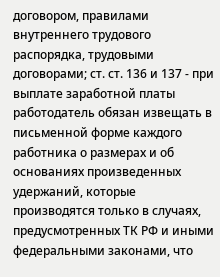договором, правилами внутреннего трудового распорядка, трудовыми договорами; ст. ст. 136 и 137 - при выплате заработной платы работодатель обязан извещать в письменной форме каждого работника о размерах и об основаниях произведенных удержаний, которые производятся только в случаях, предусмотренных ТК РФ и иными федеральными законами, что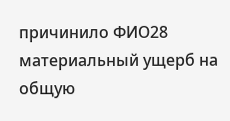причинило ФИО28 материальный ущерб на общую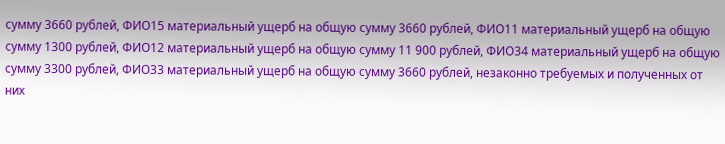сумму 3660 рублей, ФИО15 материальный ущерб на общую сумму 3660 рублей, ФИО11 материальный ущерб на общую сумму 1300 рублей, ФИО12 материальный ущерб на общую сумму 11 900 рублей, ФИО34 материальный ущерб на общую сумму 3300 рублей, ФИО33 материальный ущерб на общую сумму 3660 рублей, незаконно требуемых и полученных от них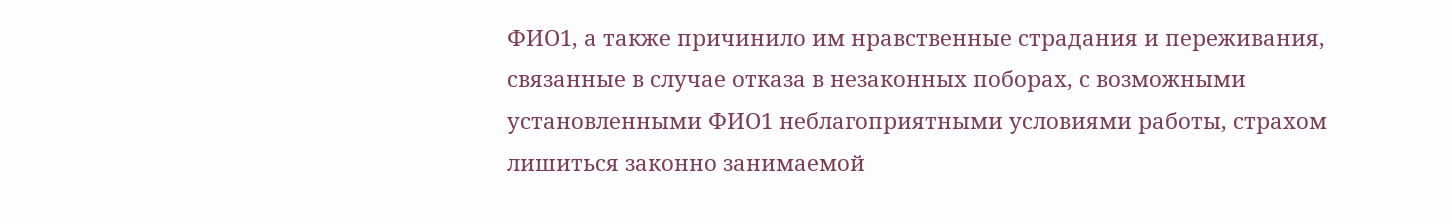ФИО1, а также причинило им нравственные страдания и переживания, связанные в случае отказа в незаконных поборах, с возможными установленными ФИО1 неблагоприятными условиями работы, страхом лишиться законно занимаемой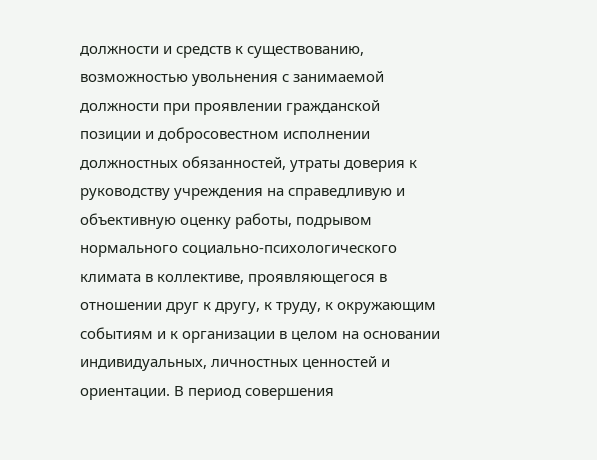должности и средств к существованию, возможностью увольнения с занимаемой должности при проявлении гражданской позиции и добросовестном исполнении должностных обязанностей, утраты доверия к руководству учреждения на справедливую и объективную оценку работы, подрывом нормального социально-психологического климата в коллективе, проявляющегося в отношении друг к другу, к труду, к окружающим событиям и к организации в целом на основании индивидуальных, личностных ценностей и ориентации. В период совершения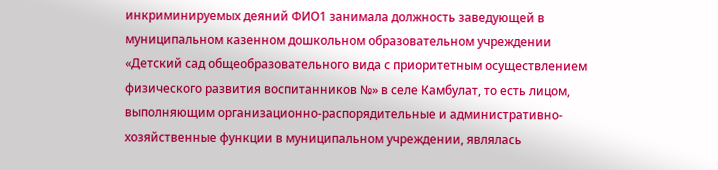инкриминируемых деяний ФИО1 занимала должность заведующей в муниципальном казенном дошкольном образовательном учреждении «Детский сад общеобразовательного вида с приоритетным осуществлением физического развития воспитанников №» в селе Камбулат, то есть лицом, выполняющим организационно-распорядительные и административно-хозяйственные функции в муниципальном учреждении, являлась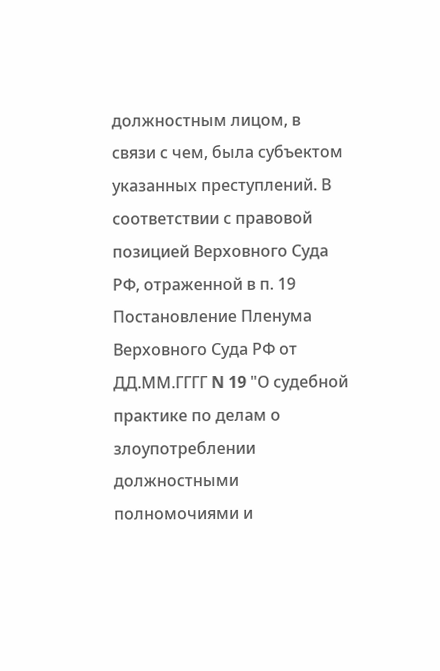должностным лицом, в связи с чем, была субъектом указанных преступлений. В соответствии с правовой позицией Верховного Суда РФ, отраженной в п. 19 Постановление Пленума Верховного Суда РФ от ДД.ММ.ГГГГ N 19 "О судебной практике по делам о злоупотреблении должностными полномочиями и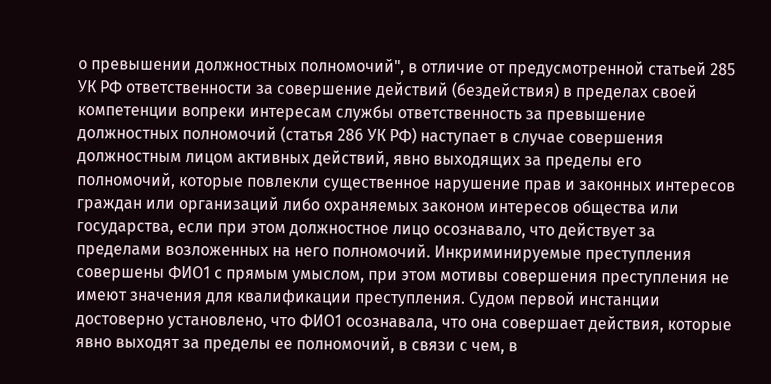о превышении должностных полномочий", в отличие от предусмотренной статьей 285 УК РФ ответственности за совершение действий (бездействия) в пределах своей компетенции вопреки интересам службы ответственность за превышение должностных полномочий (статья 286 УК РФ) наступает в случае совершения должностным лицом активных действий, явно выходящих за пределы его полномочий, которые повлекли существенное нарушение прав и законных интересов граждан или организаций либо охраняемых законом интересов общества или государства, если при этом должностное лицо осознавало, что действует за пределами возложенных на него полномочий. Инкриминируемые преступления совершены ФИО1 с прямым умыслом, при этом мотивы совершения преступления не имеют значения для квалификации преступления. Судом первой инстанции достоверно установлено, что ФИО1 осознавала, что она совершает действия, которые явно выходят за пределы ее полномочий, в связи с чем, в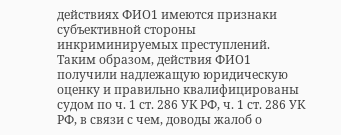действиях ФИО1 имеются признаки субъективной стороны инкриминируемых преступлений. Таким образом, действия ФИО1 получили надлежащую юридическую оценку и правильно квалифицированы судом по ч. 1 ст. 286 УК РФ, ч. 1 ст. 286 УК РФ, в связи с чем, доводы жалоб о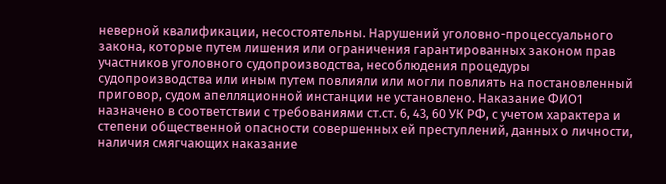неверной квалификации, несостоятельны. Нарушений уголовно-процессуального закона, которые путем лишения или ограничения гарантированных законом прав участников уголовного судопроизводства, несоблюдения процедуры судопроизводства или иным путем повлияли или могли повлиять на постановленный приговор, судом апелляционной инстанции не установлено. Наказание ФИО1 назначено в соответствии с требованиями ст.ст. 6, 43, 60 УК РФ, с учетом характера и степени общественной опасности совершенных ей преступлений, данных о личности, наличия смягчающих наказание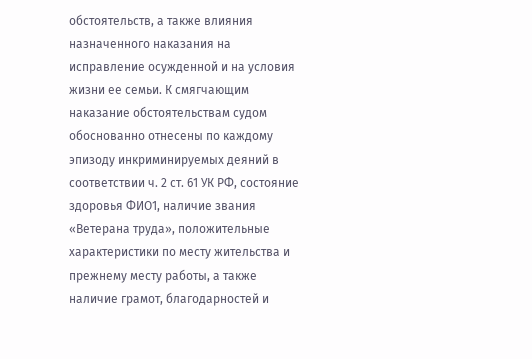обстоятельств, а также влияния назначенного наказания на исправление осужденной и на условия жизни ее семьи. К смягчающим наказание обстоятельствам судом обоснованно отнесены по каждому эпизоду инкриминируемых деяний в соответствии ч. 2 ст. 61 УК РФ, состояние здоровья ФИО1, наличие звания «Ветерана труда», положительные характеристики по месту жительства и прежнему месту работы, а также наличие грамот, благодарностей и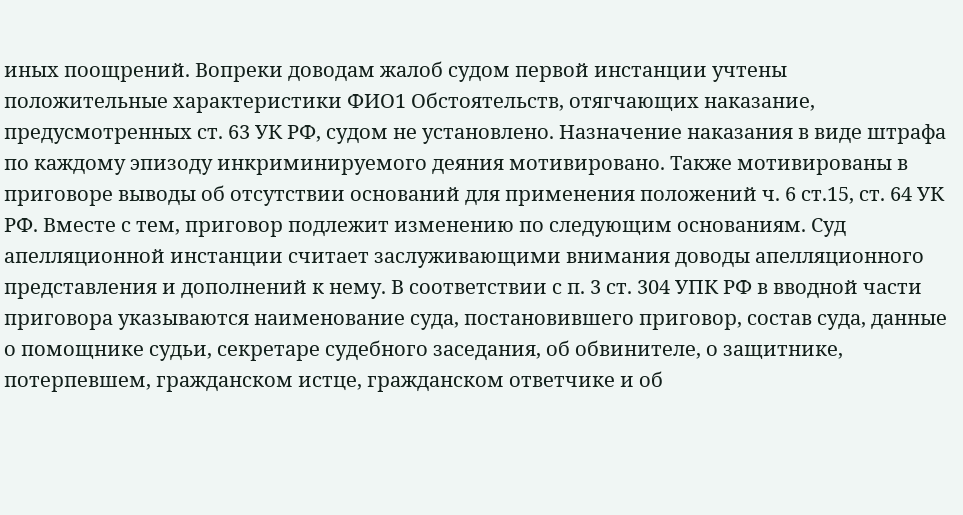иных поощрений. Вопреки доводам жалоб судом первой инстанции учтены положительные характеристики ФИО1 Обстоятельств, отягчающих наказание, предусмотренных ст. 63 УК РФ, судом не установлено. Назначение наказания в виде штрафа по каждому эпизоду инкриминируемого деяния мотивировано. Также мотивированы в приговоре выводы об отсутствии оснований для применения положений ч. 6 ст.15, ст. 64 УК РФ. Вместе с тем, приговор подлежит изменению по следующим основаниям. Суд апелляционной инстанции считает заслуживающими внимания доводы апелляционного представления и дополнений к нему. В соответствии с п. 3 ст. 304 УПК РФ в вводной части приговора указываются наименование суда, постановившего приговор, состав суда, данные о помощнике судьи, секретаре судебного заседания, об обвинителе, о защитнике, потерпевшем, гражданском истце, гражданском ответчике и об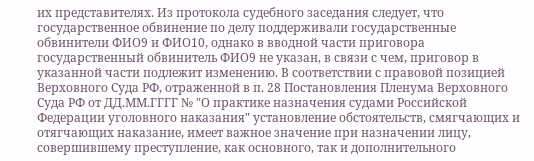их представителях. Из протокола судебного заседания следует, что государственное обвинение по делу поддерживали государственные обвинители ФИО9 и ФИО10, однако в вводной части приговора государственный обвинитель ФИО9 не указан, в связи с чем, приговор в указанной части подлежит изменению. В соответствии с правовой позицией Верховного Суда РФ, отраженной в п. 28 Постановления Пленума Верховного Суда РФ от ДД.ММ.ГГГГ № "О практике назначения судами Российской Федерации уголовного наказания" установление обстоятельств, смягчающих и отягчающих наказание, имеет важное значение при назначении лицу, совершившему преступление, как основного, так и дополнительного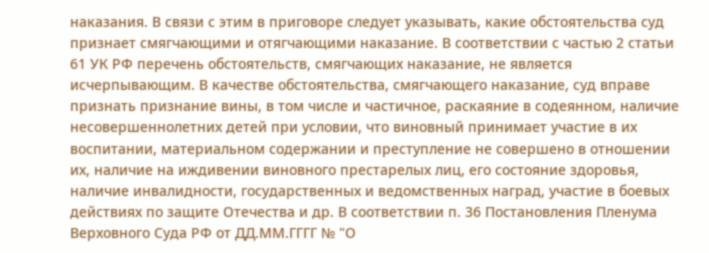наказания. В связи с этим в приговоре следует указывать, какие обстоятельства суд признает смягчающими и отягчающими наказание. В соответствии с частью 2 статьи 61 УК РФ перечень обстоятельств, смягчающих наказание, не является исчерпывающим. В качестве обстоятельства, смягчающего наказание, суд вправе признать признание вины, в том числе и частичное, раскаяние в содеянном, наличие несовершеннолетних детей при условии, что виновный принимает участие в их воспитании, материальном содержании и преступление не совершено в отношении их, наличие на иждивении виновного престарелых лиц, его состояние здоровья, наличие инвалидности, государственных и ведомственных наград, участие в боевых действиях по защите Отечества и др. В соответствии п. 36 Постановления Пленума Верховного Суда РФ от ДД.ММ.ГГГГ № "О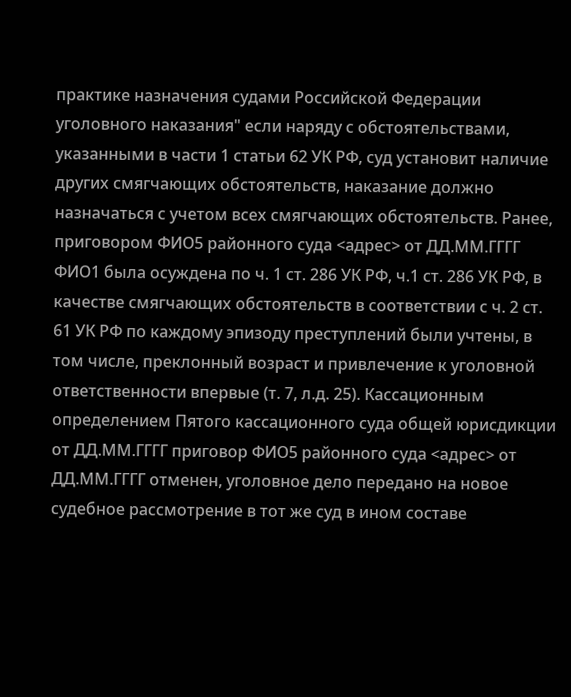практике назначения судами Российской Федерации уголовного наказания" если наряду с обстоятельствами, указанными в части 1 статьи 62 УК РФ, суд установит наличие других смягчающих обстоятельств, наказание должно назначаться с учетом всех смягчающих обстоятельств. Ранее, приговором ФИО5 районного суда <адрес> от ДД.ММ.ГГГГ ФИО1 была осуждена по ч. 1 ст. 286 УК РФ, ч.1 ст. 286 УК РФ, в качестве смягчающих обстоятельств в соответствии с ч. 2 ст. 61 УК РФ по каждому эпизоду преступлений были учтены, в том числе, преклонный возраст и привлечение к уголовной ответственности впервые (т. 7, л.д. 25). Кассационным определением Пятого кассационного суда общей юрисдикции от ДД.ММ.ГГГГ приговор ФИО5 районного суда <адрес> от ДД.ММ.ГГГГ отменен, уголовное дело передано на новое судебное рассмотрение в тот же суд в ином составе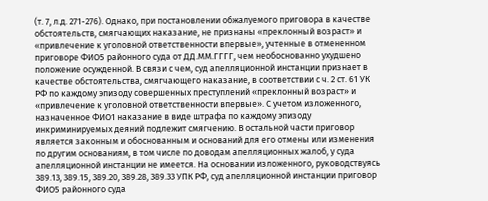(т. 7, л.д. 271-276). Однако, при постановлении обжалуемого приговора в качестве обстоятельств, смягчающих наказание, не признаны «преклонный возраст» и «привлечение к уголовной ответственности впервые», учтенные в отмененном приговоре ФИО5 районного суда от ДД.ММ.ГГГГ, чем необоснованно ухудшено положение осужденной. В связи с чем, суд апелляционной инстанции признает в качестве обстоятельства, смягчающего наказание, в соответствии с ч. 2 ст. 61 УК РФ по каждому эпизоду совершенных преступлений «преклонный возраст» и «привлечение к уголовной ответственности впервые». С учетом изложенного, назначенное ФИО1 наказание в виде штрафа по каждому эпизоду инкриминируемых деяний подлежит смягчению. В остальной части приговор является законным и обоснованным и оснований для его отмены или изменения по другим основаниям, в том числе по доводам апелляционных жалоб, у суда апелляционной инстанции не имеется. На основании изложенного, руководствуясь 389.13, 389.15, 389.20, 389.28, 389.33 УПК РФ, суд апелляционной инстанции приговор ФИО5 районного суда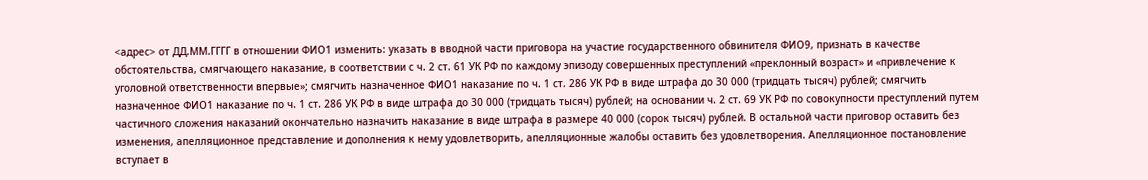<адрес> от ДД.ММ.ГГГГ в отношении ФИО1 изменить: указать в вводной части приговора на участие государственного обвинителя ФИО9, признать в качестве обстоятельства, смягчающего наказание, в соответствии с ч. 2 ст. 61 УК РФ по каждому эпизоду совершенных преступлений «преклонный возраст» и «привлечение к уголовной ответственности впервые»; смягчить назначенное ФИО1 наказание по ч. 1 ст. 286 УК РФ в виде штрафа до 30 000 (тридцать тысяч) рублей; смягчить назначенное ФИО1 наказание по ч. 1 ст. 286 УК РФ в виде штрафа до 30 000 (тридцать тысяч) рублей; на основании ч. 2 ст. 69 УК РФ по совокупности преступлений путем частичного сложения наказаний окончательно назначить наказание в виде штрафа в размере 40 000 (сорок тысяч) рублей. В остальной части приговор оставить без изменения, апелляционное представление и дополнения к нему удовлетворить, апелляционные жалобы оставить без удовлетворения. Апелляционное постановление вступает в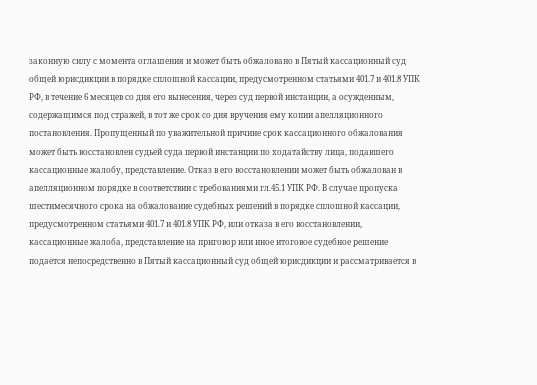законную силу с момента оглашения и может быть обжаловано в Пятый кассационный суд общей юрисдикции в порядке сплошной кассации, предусмотренном статьями 401.7 и 401.8 УПК РФ, в течение 6 месяцев со дня его вынесения, через суд первой инстанции, а осужденным, содержащимся под стражей, в тот же срок со дня вручения ему копии апелляционного постановления. Пропущенный по уважительной причине срок кассационного обжалования может быть восстановлен судьей суда первой инстанции по ходатайству лица, подавшего кассационные жалобу, представление. Отказ в его восстановлении может быть обжалован в апелляционном порядке в соответствии с требованиями гл.45.1 УПК РФ. В случае пропуска шестимесячного срока на обжалование судебных решений в порядке сплошной кассации, предусмотренном статьями 401.7 и 401.8 УПК РФ, или отказа в его восстановлении, кассационные жалоба, представление на приговор или иное итоговое судебное решение подается непосредственно в Пятый кассационный суд общей юрисдикции и рассматривается в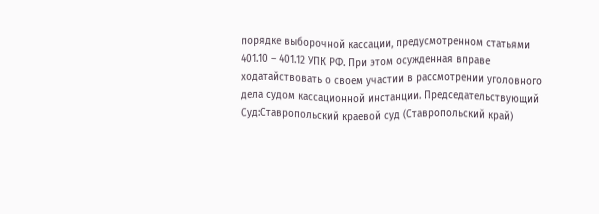порядке выборочной кассации, предусмотренном статьями 401.10 – 401.12 УПК РФ. При этом осужденная вправе ходатайствовать о своем участии в рассмотрении уголовного дела судом кассационной инстанции. Председательствующий Суд:Ставропольский краевой суд (Ставропольский край)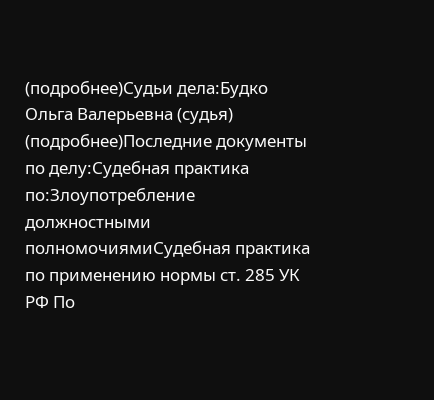(подробнее)Судьи дела:Будко Ольга Валерьевна (судья) (подробнее)Последние документы по делу:Судебная практика по:Злоупотребление должностными полномочиямиСудебная практика по применению нормы ст. 285 УК РФ По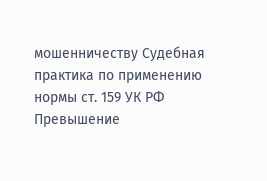мошенничеству Судебная практика по применению нормы ст. 159 УК РФ Превышение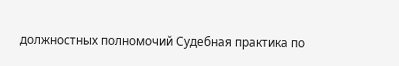должностных полномочий Судебная практика по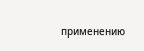применению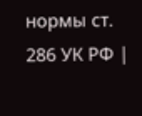нормы ст. 286 УК РФ |